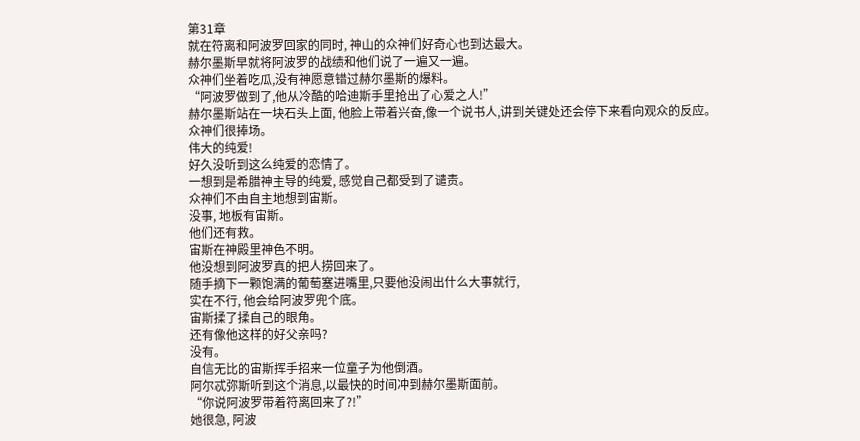第31章
就在符离和阿波罗回家的同时, 神山的众神们好奇心也到达最大。
赫尔墨斯早就将阿波罗的战绩和他们说了一遍又一遍。
众神们坐着吃瓜,没有神愿意错过赫尔墨斯的爆料。
“阿波罗做到了,他从冷酷的哈迪斯手里抢出了心爱之人!”
赫尔墨斯站在一块石头上面, 他脸上带着兴奋,像一个说书人,讲到关键处还会停下来看向观众的反应。
众神们很捧场。
伟大的纯爱!
好久没听到这么纯爱的恋情了。
一想到是希腊神主导的纯爱, 感觉自己都受到了谴责。
众神们不由自主地想到宙斯。
没事, 地板有宙斯。
他们还有救。
宙斯在神殿里神色不明。
他没想到阿波罗真的把人捞回来了。
随手摘下一颗饱满的葡萄塞进嘴里,只要他没闹出什么大事就行,
实在不行, 他会给阿波罗兜个底。
宙斯揉了揉自己的眼角。
还有像他这样的好父亲吗?
没有。
自信无比的宙斯挥手招来一位童子为他倒酒。
阿尔忒弥斯听到这个消息,以最快的时间冲到赫尔墨斯面前。
“你说阿波罗带着符离回来了?!”
她很急, 阿波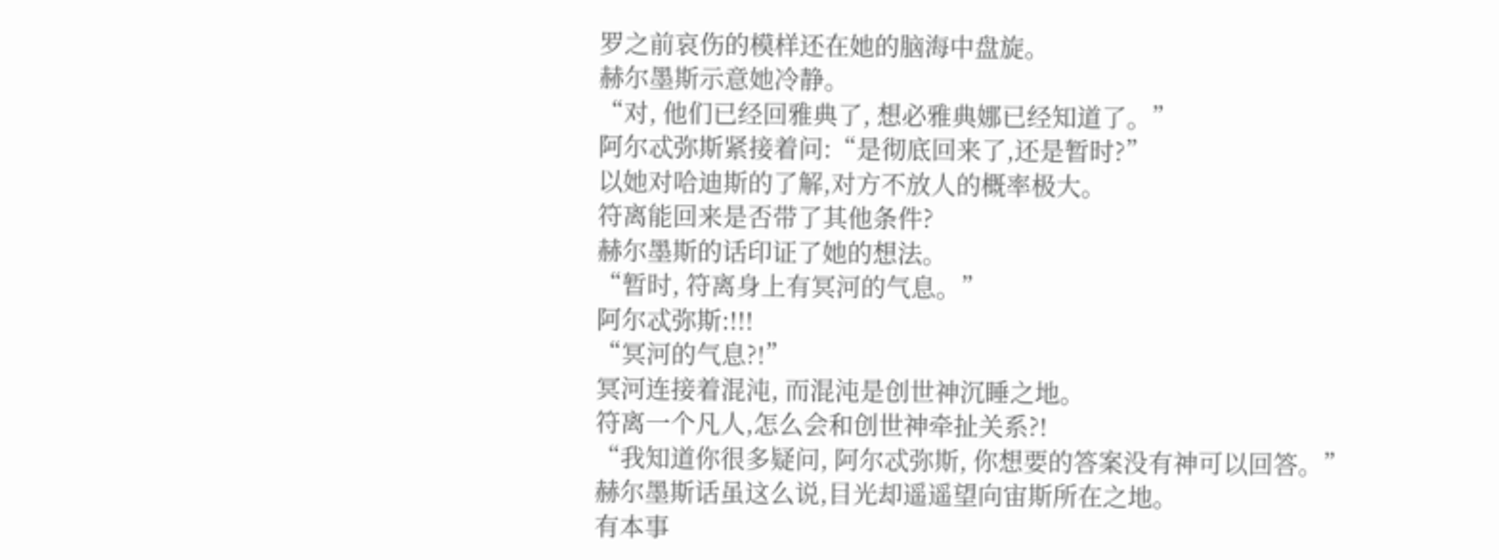罗之前哀伤的模样还在她的脑海中盘旋。
赫尔墨斯示意她冷静。
“对, 他们已经回雅典了, 想必雅典娜已经知道了。”
阿尔忒弥斯紧接着问:“是彻底回来了,还是暂时?”
以她对哈迪斯的了解,对方不放人的概率极大。
符离能回来是否带了其他条件?
赫尔墨斯的话印证了她的想法。
“暂时, 符离身上有冥河的气息。”
阿尔忒弥斯:!!!
“冥河的气息?!”
冥河连接着混沌, 而混沌是创世神沉睡之地。
符离一个凡人,怎么会和创世神牵扯关系?!
“我知道你很多疑问, 阿尔忒弥斯, 你想要的答案没有神可以回答。”
赫尔墨斯话虽这么说,目光却遥遥望向宙斯所在之地。
有本事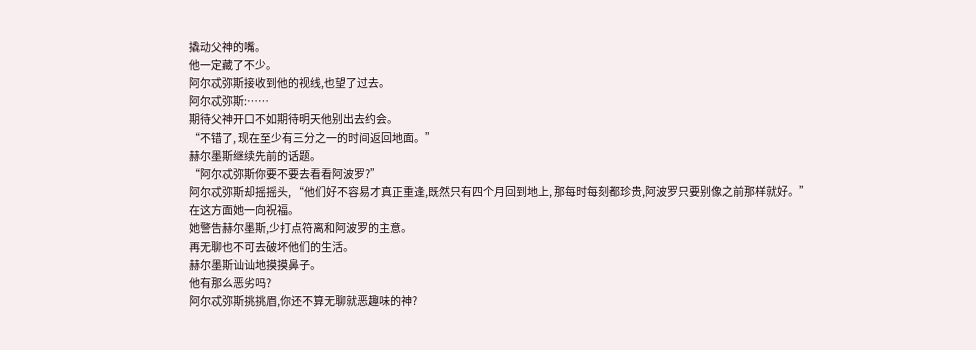撬动父神的嘴。
他一定藏了不少。
阿尔忒弥斯接收到他的视线,也望了过去。
阿尔忒弥斯:……
期待父神开口不如期待明天他别出去约会。
“不错了, 现在至少有三分之一的时间返回地面。”
赫尔墨斯继续先前的话题。
“阿尔忒弥斯你要不要去看看阿波罗?”
阿尔忒弥斯却摇摇头, “他们好不容易才真正重逢,既然只有四个月回到地上, 那每时每刻都珍贵,阿波罗只要别像之前那样就好。”
在这方面她一向祝福。
她警告赫尔墨斯,少打点符离和阿波罗的主意。
再无聊也不可去破坏他们的生活。
赫尔墨斯讪讪地摸摸鼻子。
他有那么恶劣吗?
阿尔忒弥斯挑挑眉,你还不算无聊就恶趣味的神?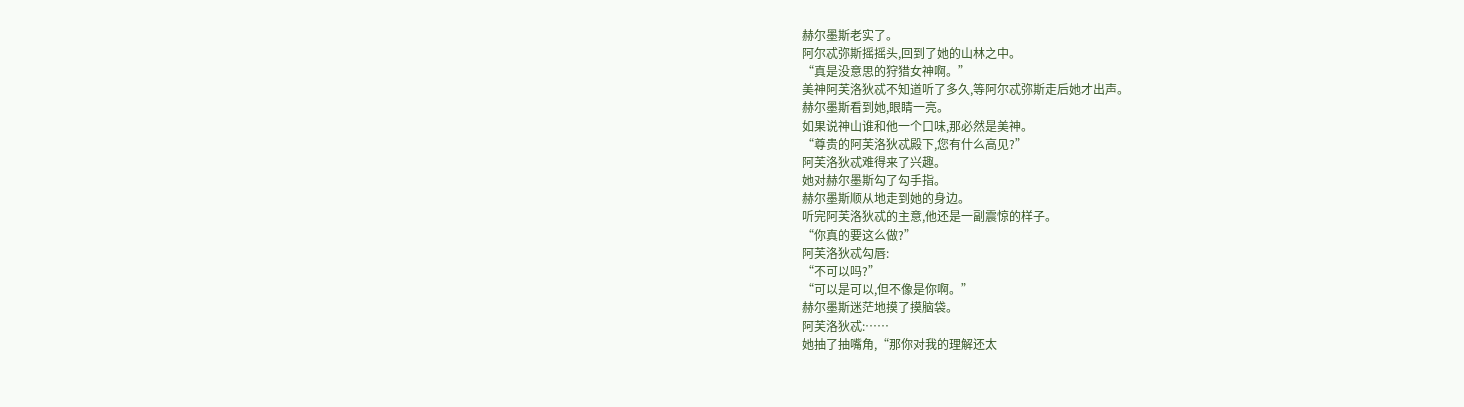赫尔墨斯老实了。
阿尔忒弥斯摇摇头,回到了她的山林之中。
“真是没意思的狩猎女神啊。”
美神阿芙洛狄忒不知道听了多久,等阿尔忒弥斯走后她才出声。
赫尔墨斯看到她,眼睛一亮。
如果说神山谁和他一个口味,那必然是美神。
“尊贵的阿芙洛狄忒殿下,您有什么高见?”
阿芙洛狄忒难得来了兴趣。
她对赫尔墨斯勾了勾手指。
赫尔墨斯顺从地走到她的身边。
听完阿芙洛狄忒的主意,他还是一副震惊的样子。
“你真的要这么做?”
阿芙洛狄忒勾唇:
“不可以吗?”
“可以是可以,但不像是你啊。”
赫尔墨斯迷茫地摸了摸脑袋。
阿芙洛狄忒:……
她抽了抽嘴角,“那你对我的理解还太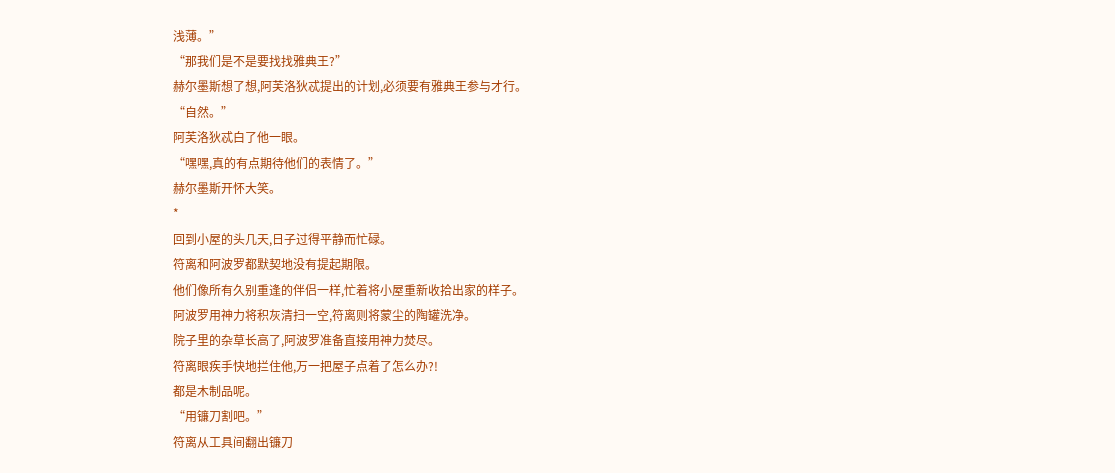浅薄。”
“那我们是不是要找找雅典王?”
赫尔墨斯想了想,阿芙洛狄忒提出的计划,必须要有雅典王参与才行。
“自然。”
阿芙洛狄忒白了他一眼。
“嘿嘿,真的有点期待他们的表情了。”
赫尔墨斯开怀大笑。
*
回到小屋的头几天,日子过得平静而忙碌。
符离和阿波罗都默契地没有提起期限。
他们像所有久别重逢的伴侣一样,忙着将小屋重新收拾出家的样子。
阿波罗用神力将积灰清扫一空,符离则将蒙尘的陶罐洗净。
院子里的杂草长高了,阿波罗准备直接用神力焚尽。
符离眼疾手快地拦住他,万一把屋子点着了怎么办?!
都是木制品呢。
“用镰刀割吧。”
符离从工具间翻出镰刀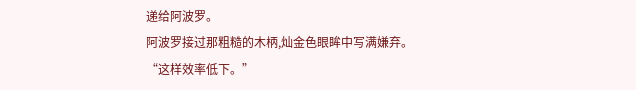递给阿波罗。
阿波罗接过那粗糙的木柄,灿金色眼眸中写满嫌弃。
“这样效率低下。”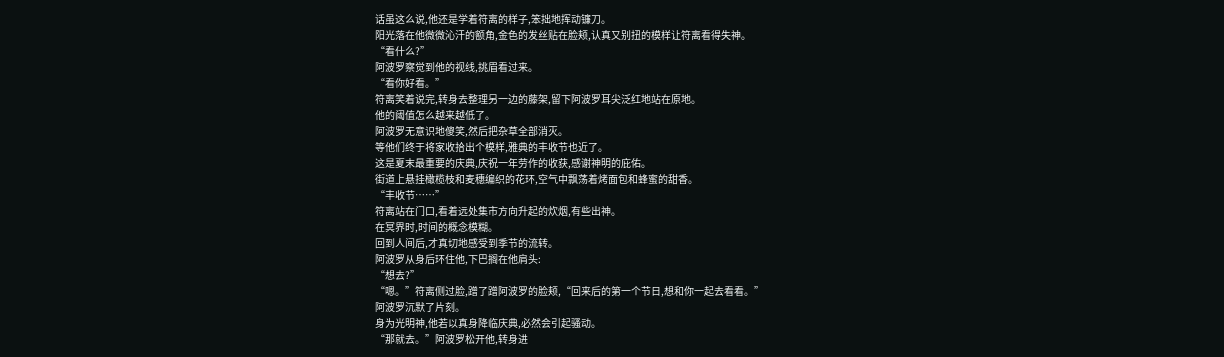话虽这么说,他还是学着符离的样子,笨拙地挥动镰刀。
阳光落在他微微沁汗的额角,金色的发丝贴在脸颊,认真又别扭的模样让符离看得失神。
“看什么?”
阿波罗察觉到他的视线,挑眉看过来。
“看你好看。”
符离笑着说完,转身去整理另一边的藤架,留下阿波罗耳尖泛红地站在原地。
他的阈值怎么越来越低了。
阿波罗无意识地傻笑,然后把杂草全部消灭。
等他们终于将家收拾出个模样,雅典的丰收节也近了。
这是夏末最重要的庆典,庆祝一年劳作的收获,感谢神明的庇佑。
街道上悬挂橄榄枝和麦穗编织的花环,空气中飘荡着烤面包和蜂蜜的甜香。
“丰收节……”
符离站在门口,看着远处集市方向升起的炊烟,有些出神。
在冥界时,时间的概念模糊。
回到人间后,才真切地感受到季节的流转。
阿波罗从身后环住他,下巴搁在他肩头:
“想去?”
“嗯。”符离侧过脸,蹭了蹭阿波罗的脸颊,“回来后的第一个节日,想和你一起去看看。”
阿波罗沉默了片刻。
身为光明神,他若以真身降临庆典,必然会引起骚动。
“那就去。”阿波罗松开他,转身进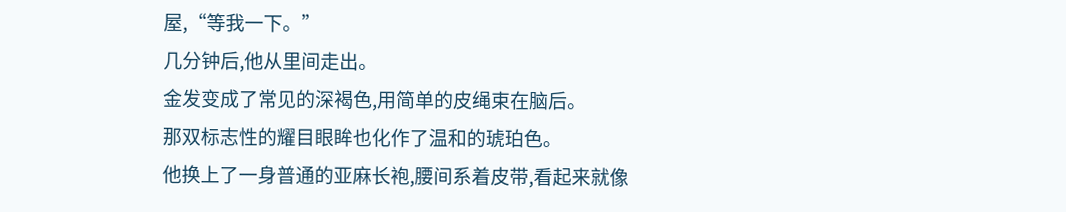屋,“等我一下。”
几分钟后,他从里间走出。
金发变成了常见的深褐色,用简单的皮绳束在脑后。
那双标志性的耀目眼眸也化作了温和的琥珀色。
他换上了一身普通的亚麻长袍,腰间系着皮带,看起来就像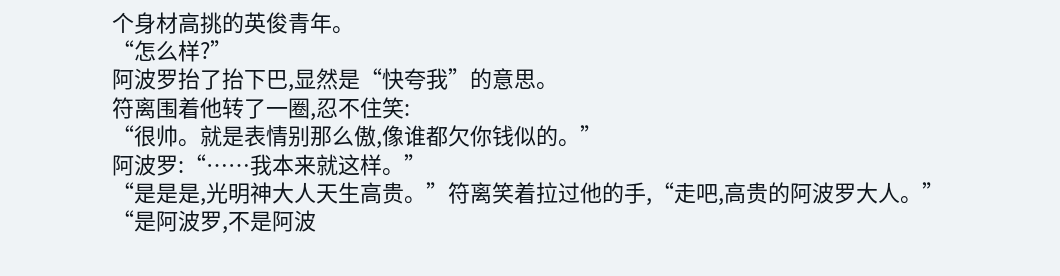个身材高挑的英俊青年。
“怎么样?”
阿波罗抬了抬下巴,显然是“快夸我”的意思。
符离围着他转了一圈,忍不住笑:
“很帅。就是表情别那么傲,像谁都欠你钱似的。”
阿波罗:“……我本来就这样。”
“是是是,光明神大人天生高贵。”符离笑着拉过他的手,“走吧,高贵的阿波罗大人。”
“是阿波罗,不是阿波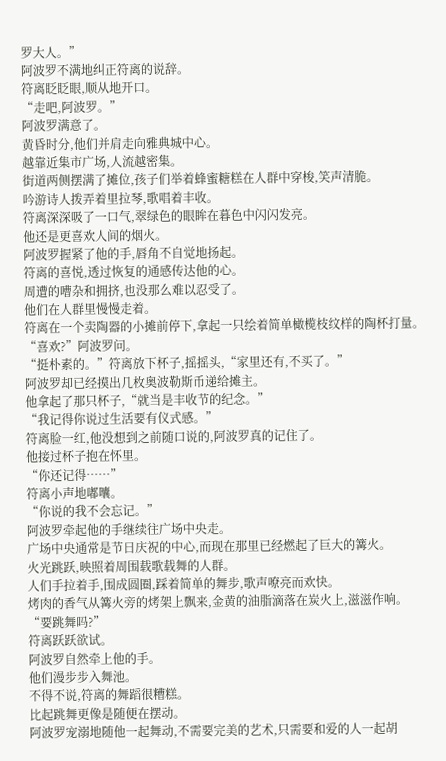罗大人。”
阿波罗不满地纠正符离的说辞。
符离眨眨眼,顺从地开口。
“走吧,阿波罗。”
阿波罗满意了。
黄昏时分,他们并肩走向雅典城中心。
越靠近集市广场,人流越密集。
街道两侧摆满了摊位,孩子们举着蜂蜜糖糕在人群中穿梭,笑声清脆。
吟游诗人拨弄着里拉琴,歌唱着丰收。
符离深深吸了一口气,翠绿色的眼眸在暮色中闪闪发亮。
他还是更喜欢人间的烟火。
阿波罗握紧了他的手,唇角不自觉地扬起。
符离的喜悦,透过恢复的通感传达他的心。
周遭的嘈杂和拥挤,也没那么难以忍受了。
他们在人群里慢慢走着。
符离在一个卖陶器的小摊前停下,拿起一只绘着简单橄榄枝纹样的陶杯打量。
“喜欢?”阿波罗问。
“挺朴素的。”符离放下杯子,摇摇头,“家里还有,不买了。”
阿波罗却已经摸出几枚奥波勒斯币递给摊主。
他拿起了那只杯子,“就当是丰收节的纪念。”
“我记得你说过生活要有仪式感。”
符离脸一红,他没想到之前随口说的,阿波罗真的记住了。
他接过杯子抱在怀里。
“你还记得……”
符离小声地嘟囔。
“你说的我不会忘记。”
阿波罗牵起他的手继续往广场中央走。
广场中央通常是节日庆祝的中心,而现在那里已经燃起了巨大的篝火。
火光跳跃,映照着周围载歌载舞的人群。
人们手拉着手,围成圆圈,踩着简单的舞步,歌声嘹亮而欢快。
烤肉的香气从篝火旁的烤架上飘来,金黄的油脂滴落在炭火上,滋滋作响。
“要跳舞吗?”
符离跃跃欲试。
阿波罗自然牵上他的手。
他们漫步步入舞池。
不得不说,符离的舞蹈很糟糕。
比起跳舞更像是随便在摆动。
阿波罗宠溺地随他一起舞动,不需要完美的艺术,只需要和爱的人一起胡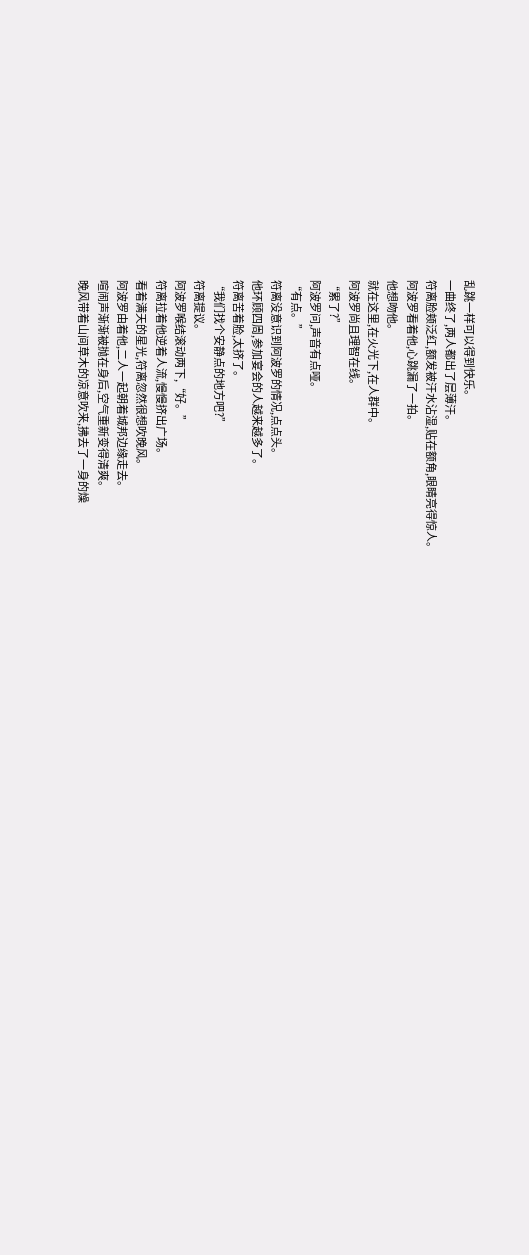乱跳一样可以得到快乐。
一曲终了,两人都出了层薄汗。
符离脸颊泛红,额发被汗水沾湿,贴在额角,眼睛亮得惊人。
阿波罗看着他,心跳漏了一拍。
他想吻他。
就在这里,在火光下,在人群中。
阿波罗尚且理智在线。
“累了?”
阿波罗问,声音有点哑。
“有点。”
符离没意识到阿波罗的情况,点点头。
他环顾四周,参加宴会的人越来越多了。
符离苦着脸,太挤了。
“我们找个安静点的地方吧?”
符离提议。
阿波罗喉结滚动两下,“好。”
符离拉着他逆着人流,慢慢挤出广场。
看着满天的星光,符离忽然很想吹晚风。
阿波罗由着他,二人一起朝着城邦边缘走去。
喧闹声渐渐被抛在身后,空气重新变得清爽。
晚风带着山间草木的凉意吹来,拂去了一身的燥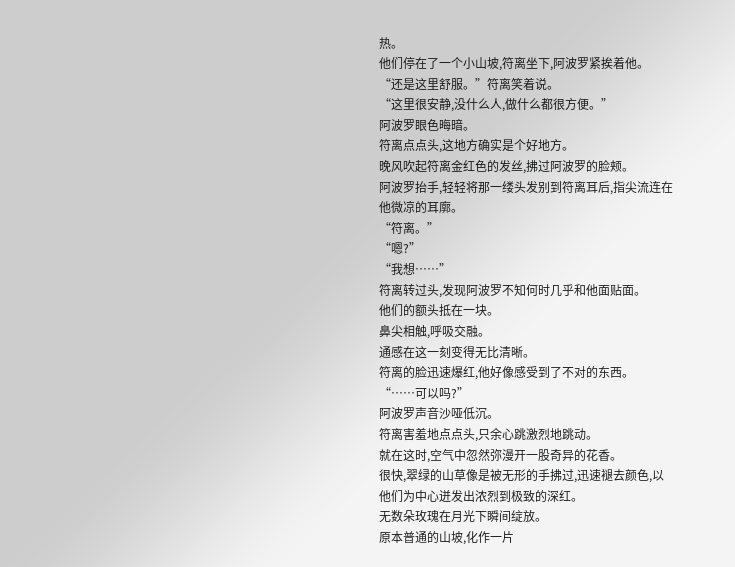热。
他们停在了一个小山坡,符离坐下,阿波罗紧挨着他。
“还是这里舒服。”符离笑着说。
“这里很安静,没什么人,做什么都很方便。”
阿波罗眼色晦暗。
符离点点头,这地方确实是个好地方。
晚风吹起符离金红色的发丝,拂过阿波罗的脸颊。
阿波罗抬手,轻轻将那一缕头发别到符离耳后,指尖流连在他微凉的耳廓。
“符离。”
“嗯?”
“我想……”
符离转过头,发现阿波罗不知何时几乎和他面贴面。
他们的额头抵在一块。
鼻尖相触,呼吸交融。
通感在这一刻变得无比清晰。
符离的脸迅速爆红,他好像感受到了不对的东西。
“……可以吗?”
阿波罗声音沙哑低沉。
符离害羞地点点头,只余心跳激烈地跳动。
就在这时,空气中忽然弥漫开一股奇异的花香。
很快,翠绿的山草像是被无形的手拂过,迅速褪去颜色,以他们为中心迸发出浓烈到极致的深红。
无数朵玫瑰在月光下瞬间绽放。
原本普通的山坡,化作一片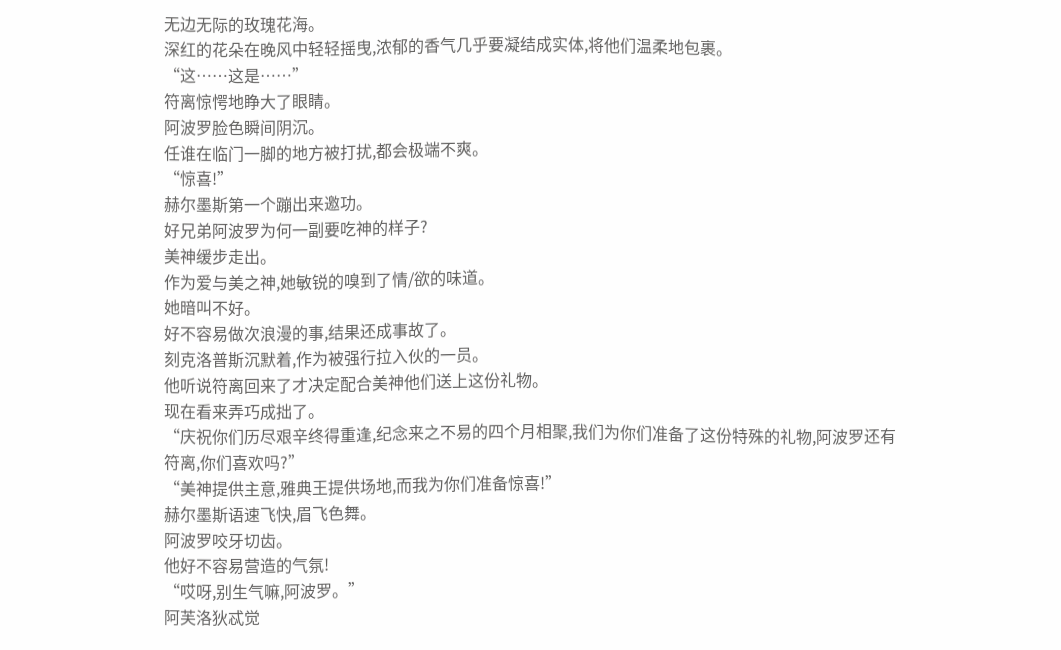无边无际的玫瑰花海。
深红的花朵在晚风中轻轻摇曳,浓郁的香气几乎要凝结成实体,将他们温柔地包裹。
“这……这是……”
符离惊愕地睁大了眼睛。
阿波罗脸色瞬间阴沉。
任谁在临门一脚的地方被打扰,都会极端不爽。
“惊喜!”
赫尔墨斯第一个蹦出来邀功。
好兄弟阿波罗为何一副要吃神的样子?
美神缓步走出。
作为爱与美之神,她敏锐的嗅到了情/欲的味道。
她暗叫不好。
好不容易做次浪漫的事,结果还成事故了。
刻克洛普斯沉默着,作为被强行拉入伙的一员。
他听说符离回来了才决定配合美神他们送上这份礼物。
现在看来弄巧成拙了。
“庆祝你们历尽艰辛终得重逢,纪念来之不易的四个月相聚,我们为你们准备了这份特殊的礼物,阿波罗还有符离,你们喜欢吗?”
“美神提供主意,雅典王提供场地,而我为你们准备惊喜!”
赫尔墨斯语速飞快,眉飞色舞。
阿波罗咬牙切齿。
他好不容易营造的气氛!
“哎呀,别生气嘛,阿波罗。”
阿芙洛狄忒觉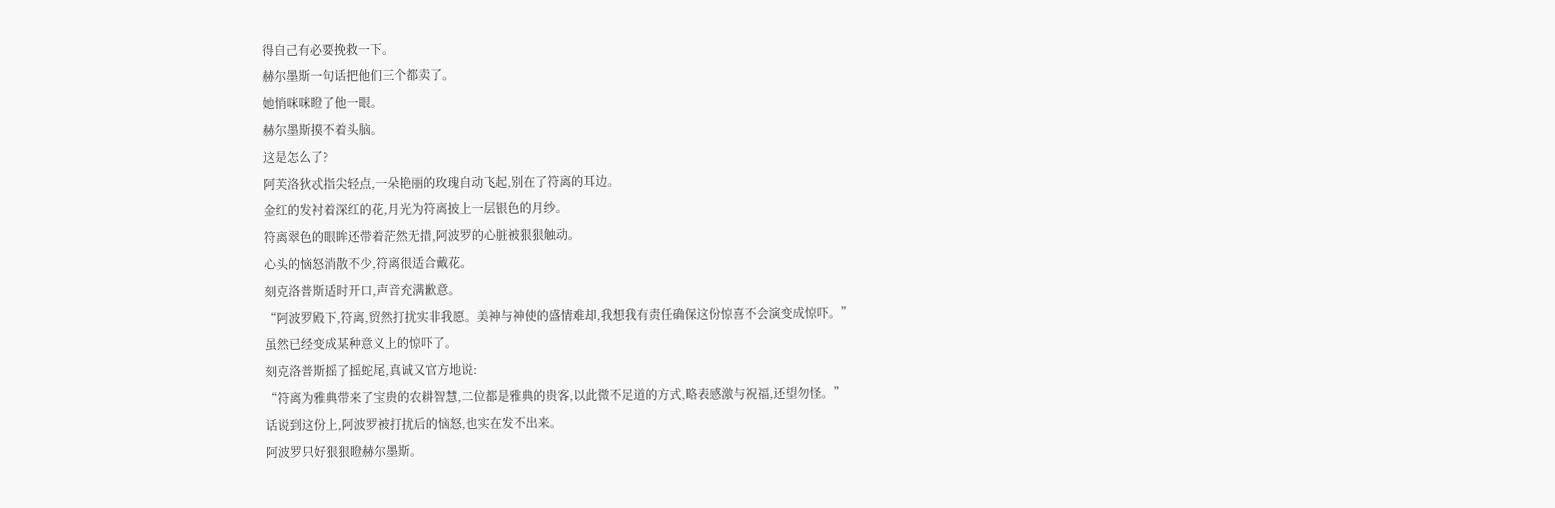得自己有必要挽救一下。
赫尔墨斯一句话把他们三个都卖了。
她悄咪咪瞪了他一眼。
赫尔墨斯摸不着头脑。
这是怎么了?
阿芙洛狄忒指尖轻点,一朵艳丽的玫瑰自动飞起,别在了符离的耳边。
金红的发衬着深红的花,月光为符离披上一层银色的月纱。
符离翠色的眼眸还带着茫然无措,阿波罗的心脏被狠狠触动。
心头的恼怒消散不少,符离很适合戴花。
刻克洛普斯适时开口,声音充满歉意。
“阿波罗殿下,符离,贸然打扰实非我愿。美神与神使的盛情难却,我想我有责任确保这份惊喜不会演变成惊吓。”
虽然已经变成某种意义上的惊吓了。
刻克洛普斯摇了摇蛇尾,真诚又官方地说:
“符离为雅典带来了宝贵的农耕智慧,二位都是雅典的贵客,以此微不足道的方式,略表感激与祝福,还望勿怪。”
话说到这份上,阿波罗被打扰后的恼怒,也实在发不出来。
阿波罗只好狠狠瞪赫尔墨斯。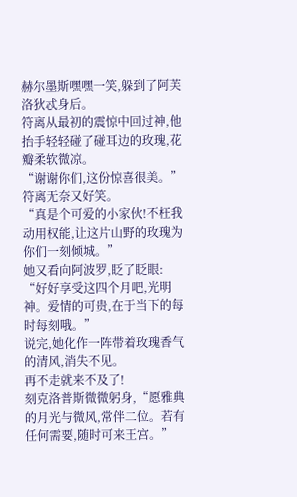赫尔墨斯嘿嘿一笑,躲到了阿芙洛狄忒身后。
符离从最初的震惊中回过神,他抬手轻轻碰了碰耳边的玫瑰,花瓣柔软微凉。
“谢谢你们,这份惊喜很美。”
符离无奈又好笑。
“真是个可爱的小家伙!不枉我动用权能,让这片山野的玫瑰为你们一刻倾城。”
她又看向阿波罗,眨了眨眼:
“好好享受这四个月吧,光明神。爱情的可贵,在于当下的每时每刻哦。”
说完,她化作一阵带着玫瑰香气的清风,消失不见。
再不走就来不及了!
刻克洛普斯微微躬身,“愿雅典的月光与微风,常伴二位。若有任何需要,随时可来王宫。”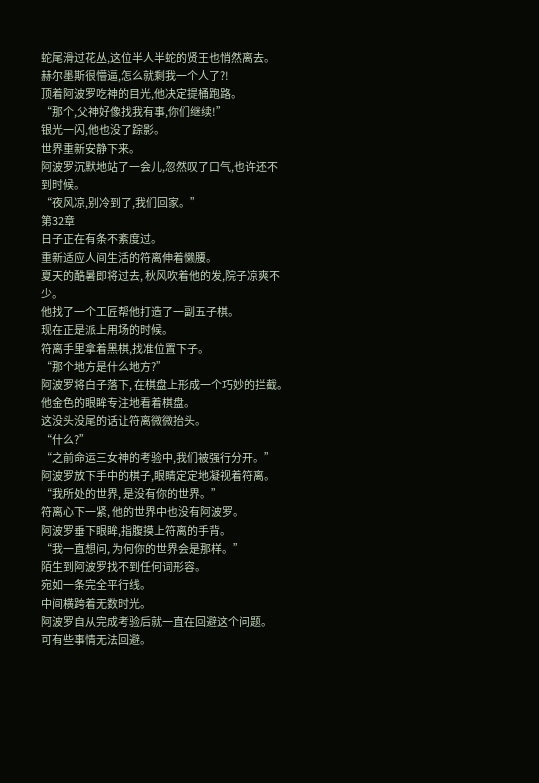蛇尾滑过花丛,这位半人半蛇的贤王也悄然离去。
赫尔墨斯很懵逼,怎么就剩我一个人了?!
顶着阿波罗吃神的目光,他决定提桶跑路。
“那个,父神好像找我有事,你们继续!”
银光一闪,他也没了踪影。
世界重新安静下来。
阿波罗沉默地站了一会儿,忽然叹了口气,也许还不到时候。
“夜风凉,别冷到了,我们回家。”
第32章
日子正在有条不紊度过。
重新适应人间生活的符离伸着懒腰。
夏天的酷暑即将过去, 秋风吹着他的发,院子凉爽不少。
他找了一个工匠帮他打造了一副五子棋。
现在正是派上用场的时候。
符离手里拿着黑棋,找准位置下子。
“那个地方是什么地方?”
阿波罗将白子落下, 在棋盘上形成一个巧妙的拦截。
他金色的眼眸专注地看着棋盘。
这没头没尾的话让符离微微抬头。
“什么?”
“之前命运三女神的考验中,我们被强行分开。”
阿波罗放下手中的棋子,眼睛定定地凝视着符离。
“我所处的世界, 是没有你的世界。”
符离心下一紧, 他的世界中也没有阿波罗。
阿波罗垂下眼眸,指腹摸上符离的手背。
“我一直想问, 为何你的世界会是那样。”
陌生到阿波罗找不到任何词形容。
宛如一条完全平行线。
中间横跨着无数时光。
阿波罗自从完成考验后就一直在回避这个问题。
可有些事情无法回避。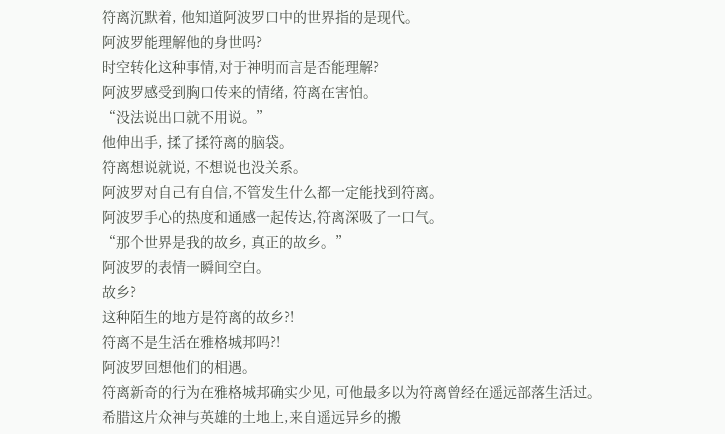符离沉默着, 他知道阿波罗口中的世界指的是现代。
阿波罗能理解他的身世吗?
时空转化这种事情,对于神明而言是否能理解?
阿波罗感受到胸口传来的情绪, 符离在害怕。
“没法说出口就不用说。”
他伸出手, 揉了揉符离的脑袋。
符离想说就说, 不想说也没关系。
阿波罗对自己有自信,不管发生什么都一定能找到符离。
阿波罗手心的热度和通感一起传达,符离深吸了一口气。
“那个世界是我的故乡, 真正的故乡。”
阿波罗的表情一瞬间空白。
故乡?
这种陌生的地方是符离的故乡?!
符离不是生活在雅格城邦吗?!
阿波罗回想他们的相遇。
符离新奇的行为在雅格城邦确实少见, 可他最多以为符离曾经在遥远部落生活过。
希腊这片众神与英雄的土地上,来自遥远异乡的搬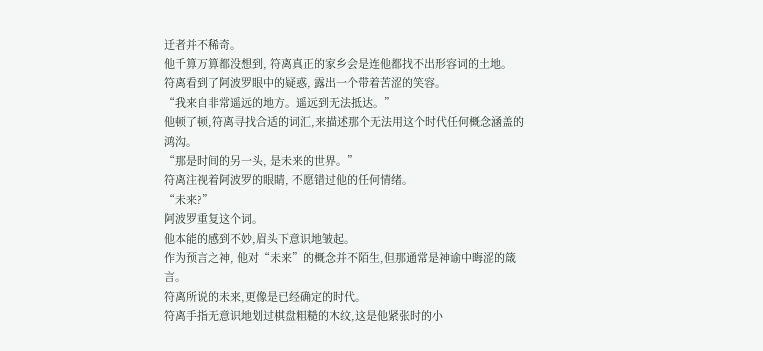迁者并不稀奇。
他千算万算都没想到, 符离真正的家乡会是连他都找不出形容词的土地。
符离看到了阿波罗眼中的疑惑, 露出一个带着苦涩的笑容。
“我来自非常遥远的地方。遥远到无法抵达。”
他顿了顿,符离寻找合适的词汇,来描述那个无法用这个时代任何概念涵盖的鸿沟。
“那是时间的另一头, 是未来的世界。”
符离注视着阿波罗的眼睛, 不愿错过他的任何情绪。
“未来?”
阿波罗重复这个词。
他本能的感到不妙,眉头下意识地皱起。
作为预言之神, 他对“未来”的概念并不陌生,但那通常是神谕中晦涩的箴言。
符离所说的未来,更像是已经确定的时代。
符离手指无意识地划过棋盘粗糙的木纹,这是他紧张时的小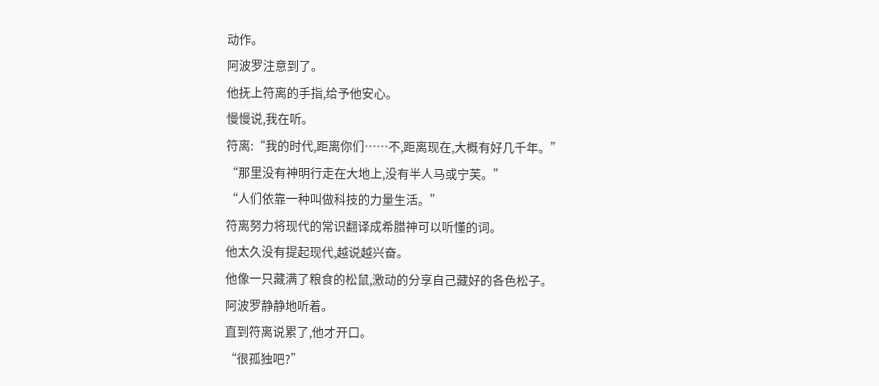动作。
阿波罗注意到了。
他抚上符离的手指,给予他安心。
慢慢说,我在听。
符离:“我的时代,距离你们……不,距离现在,大概有好几千年。”
“那里没有神明行走在大地上,没有半人马或宁芙。”
“人们依靠一种叫做科技的力量生活。”
符离努力将现代的常识翻译成希腊神可以听懂的词。
他太久没有提起现代,越说越兴奋。
他像一只藏满了粮食的松鼠,激动的分享自己藏好的各色松子。
阿波罗静静地听着。
直到符离说累了,他才开口。
“很孤独吧?”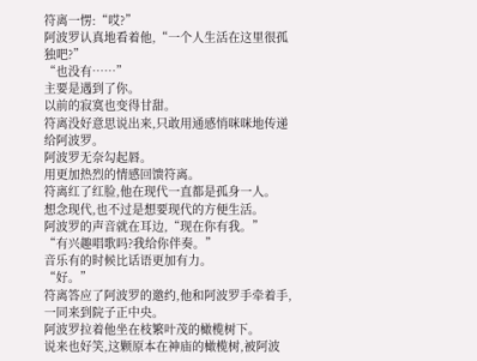符离一愣:“哎?”
阿波罗认真地看着他,“一个人生活在这里很孤独吧?”
“也没有……”
主要是遇到了你。
以前的寂寞也变得甘甜。
符离没好意思说出来,只敢用通感悄咪咪地传递给阿波罗。
阿波罗无奈勾起唇。
用更加热烈的情感回馈符离。
符离红了红脸,他在现代一直都是孤身一人。
想念现代,也不过是想要现代的方便生活。
阿波罗的声音就在耳边,“现在你有我。”
“有兴趣唱歌吗?我给你伴奏。”
音乐有的时候比话语更加有力。
“好。”
符离答应了阿波罗的邀约,他和阿波罗手牵着手,一同来到院子正中央。
阿波罗拉着他坐在枝繁叶茂的橄榄树下。
说来也好笑,这颗原本在神庙的橄榄树,被阿波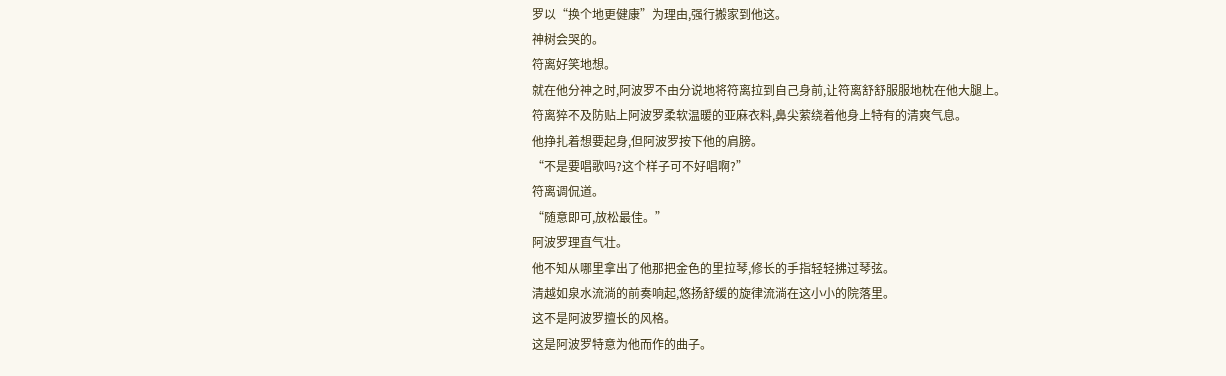罗以“换个地更健康”为理由,强行搬家到他这。
神树会哭的。
符离好笑地想。
就在他分神之时,阿波罗不由分说地将符离拉到自己身前,让符离舒舒服服地枕在他大腿上。
符离猝不及防贴上阿波罗柔软温暖的亚麻衣料,鼻尖萦绕着他身上特有的清爽气息。
他挣扎着想要起身,但阿波罗按下他的肩膀。
“不是要唱歌吗?这个样子可不好唱啊?”
符离调侃道。
“随意即可,放松最佳。”
阿波罗理直气壮。
他不知从哪里拿出了他那把金色的里拉琴,修长的手指轻轻拂过琴弦。
清越如泉水流淌的前奏响起,悠扬舒缓的旋律流淌在这小小的院落里。
这不是阿波罗擅长的风格。
这是阿波罗特意为他而作的曲子。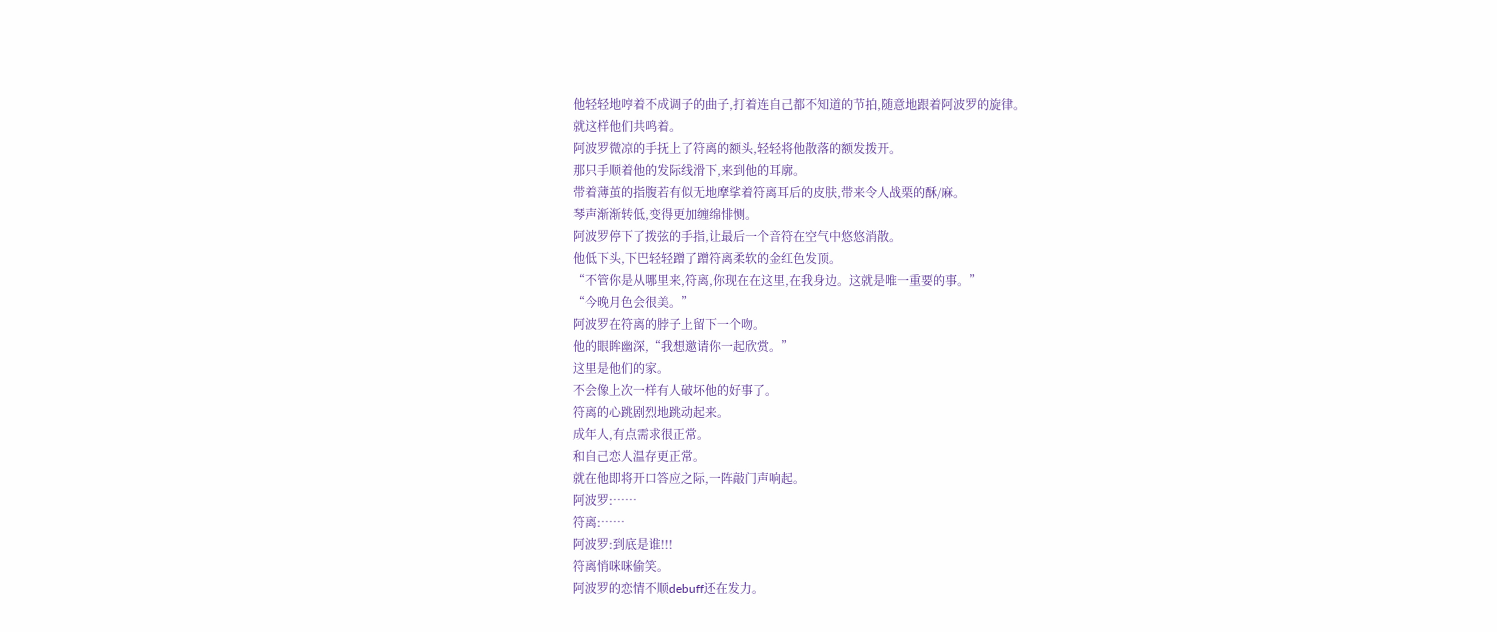他轻轻地哼着不成调子的曲子,打着连自己都不知道的节拍,随意地跟着阿波罗的旋律。
就这样他们共鸣着。
阿波罗微凉的手抚上了符离的额头,轻轻将他散落的额发拨开。
那只手顺着他的发际线滑下,来到他的耳廓。
带着薄茧的指腹若有似无地摩挲着符离耳后的皮肤,带来令人战栗的酥/麻。
琴声渐渐转低,变得更加缠绵悱恻。
阿波罗停下了拨弦的手指,让最后一个音符在空气中悠悠消散。
他低下头,下巴轻轻蹭了蹭符离柔软的金红色发顶。
“不管你是从哪里来,符离,你现在在这里,在我身边。这就是唯一重要的事。”
“今晚月色会很美。”
阿波罗在符离的脖子上留下一个吻。
他的眼眸幽深,“我想邀请你一起欣赏。”
这里是他们的家。
不会像上次一样有人破坏他的好事了。
符离的心跳剧烈地跳动起来。
成年人,有点需求很正常。
和自己恋人温存更正常。
就在他即将开口答应之际,一阵敲门声响起。
阿波罗:……
符离:……
阿波罗:到底是谁!!!
符离悄咪咪偷笑。
阿波罗的恋情不顺debuff还在发力。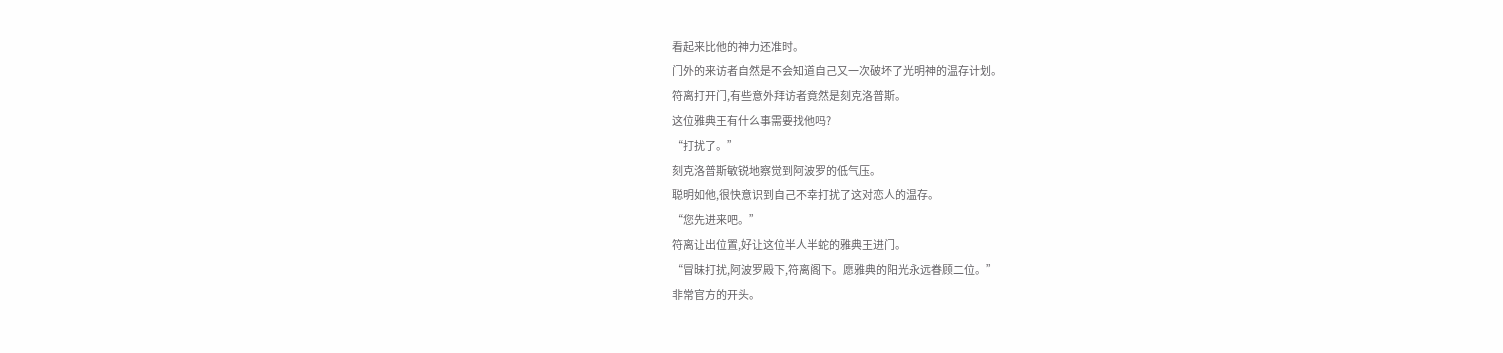看起来比他的神力还准时。
门外的来访者自然是不会知道自己又一次破坏了光明神的温存计划。
符离打开门,有些意外拜访者竟然是刻克洛普斯。
这位雅典王有什么事需要找他吗?
“打扰了。”
刻克洛普斯敏锐地察觉到阿波罗的低气压。
聪明如他,很快意识到自己不幸打扰了这对恋人的温存。
“您先进来吧。”
符离让出位置,好让这位半人半蛇的雅典王进门。
“冒昧打扰,阿波罗殿下,符离阁下。愿雅典的阳光永远眷顾二位。”
非常官方的开头。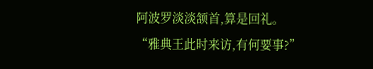阿波罗淡淡颔首,算是回礼。
“雅典王此时来访,有何要事?”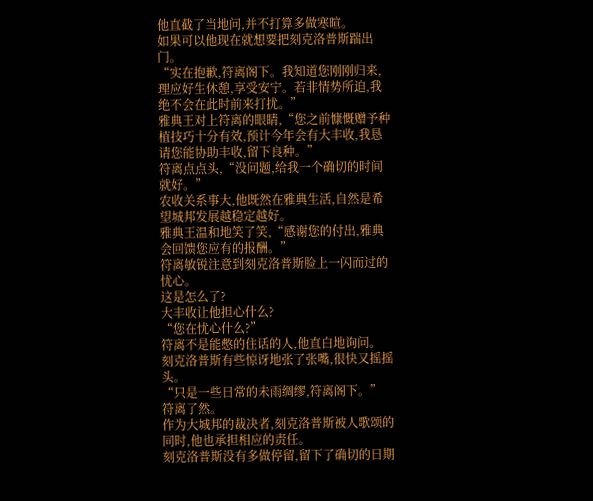他直截了当地问,并不打算多做寒暄。
如果可以他现在就想要把刻克洛普斯踹出门。
“实在抱歉,符离阁下。我知道您刚刚归来,理应好生休憩,享受安宁。若非情势所迫,我绝不会在此时前来打扰。”
雅典王对上符离的眼睛,“您之前慷慨赠予种植技巧十分有效,预计今年会有大丰收,我恳请您能协助丰收,留下良种。”
符离点点头,“没问题,给我一个确切的时间就好。”
农收关系事大,他既然在雅典生活,自然是希望城邦发展越稳定越好。
雅典王温和地笑了笑,“感谢您的付出,雅典会回馈您应有的报酬。”
符离敏锐注意到刻克洛普斯脸上一闪而过的忧心。
这是怎么了?
大丰收让他担心什么?
“您在忧心什么?”
符离不是能憋的住话的人,他直白地询问。
刻克洛普斯有些惊讶地张了张嘴,很快又摇摇头。
“只是一些日常的未雨绸缪,符离阁下。”
符离了然。
作为大城邦的裁决者,刻克洛普斯被人歌颂的同时,他也承担相应的责任。
刻克洛普斯没有多做停留,留下了确切的日期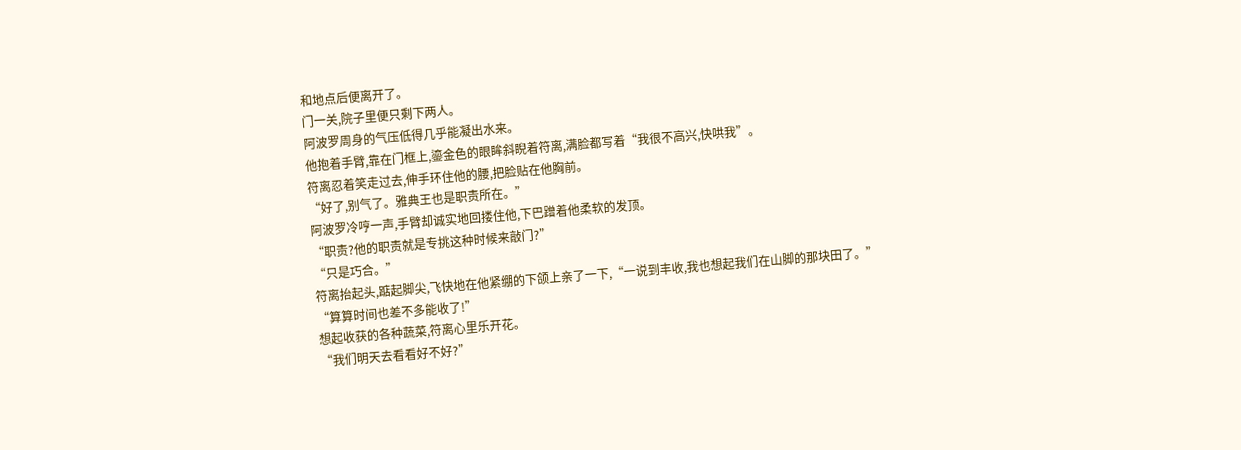和地点后便离开了。
门一关,院子里便只剩下两人。
阿波罗周身的气压低得几乎能凝出水来。
他抱着手臂,靠在门框上,鎏金色的眼眸斜睨着符离,满脸都写着“我很不高兴,快哄我”。
符离忍着笑走过去,伸手环住他的腰,把脸贴在他胸前。
“好了,别气了。雅典王也是职责所在。”
阿波罗冷哼一声,手臂却诚实地回搂住他,下巴蹭着他柔软的发顶。
“职责?他的职责就是专挑这种时候来敲门?”
“只是巧合。”
符离抬起头,踮起脚尖,飞快地在他紧绷的下颌上亲了一下,“一说到丰收,我也想起我们在山脚的那块田了。”
“算算时间也差不多能收了!”
想起收获的各种蔬菜,符离心里乐开花。
“我们明天去看看好不好?”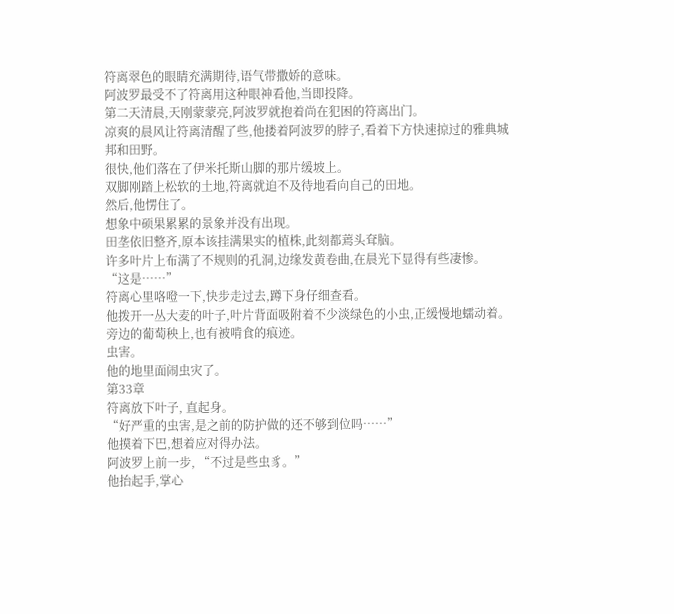符离翠色的眼睛充满期待,语气带撒娇的意味。
阿波罗最受不了符离用这种眼神看他,当即投降。
第二天清晨,天刚蒙蒙亮,阿波罗就抱着尚在犯困的符离出门。
凉爽的晨风让符离清醒了些,他搂着阿波罗的脖子,看着下方快速掠过的雅典城邦和田野。
很快,他们落在了伊米托斯山脚的那片缓坡上。
双脚刚踏上松软的土地,符离就迫不及待地看向自己的田地。
然后,他愣住了。
想象中硕果累累的景象并没有出现。
田垄依旧整齐,原本该挂满果实的植株,此刻都蔫头耷脑。
许多叶片上布满了不规则的孔洞,边缘发黄卷曲,在晨光下显得有些凄惨。
“这是……”
符离心里咯噔一下,快步走过去,蹲下身仔细查看。
他拨开一丛大麦的叶子,叶片背面吸附着不少淡绿色的小虫,正缓慢地蠕动着。
旁边的葡萄秧上,也有被啃食的痕迹。
虫害。
他的地里面闹虫灾了。
第33章
符离放下叶子, 直起身。
“好严重的虫害,是之前的防护做的还不够到位吗……”
他摸着下巴,想着应对得办法。
阿波罗上前一步, “不过是些虫豸。”
他抬起手,掌心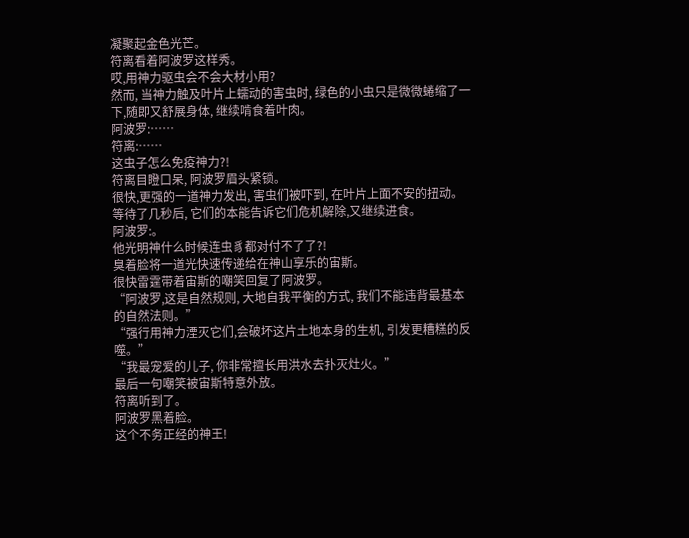凝聚起金色光芒。
符离看着阿波罗这样秀。
哎,用神力驱虫会不会大材小用?
然而, 当神力触及叶片上蠕动的害虫时, 绿色的小虫只是微微蜷缩了一下,随即又舒展身体, 继续啃食着叶肉。
阿波罗:……
符离:……
这虫子怎么免疫神力?!
符离目瞪口呆, 阿波罗眉头紧锁。
很快,更强的一道神力发出, 害虫们被吓到, 在叶片上面不安的扭动。
等待了几秒后, 它们的本能告诉它们危机解除,又继续进食。
阿波罗:。
他光明神什么时候连虫豸都对付不了了?!
臭着脸将一道光快速传递给在神山享乐的宙斯。
很快雷霆带着宙斯的嘲笑回复了阿波罗。
“阿波罗,这是自然规则, 大地自我平衡的方式, 我们不能违背最基本的自然法则。”
“强行用神力湮灭它们,会破坏这片土地本身的生机, 引发更糟糕的反噬。”
“我最宠爱的儿子, 你非常擅长用洪水去扑灭灶火。”
最后一句嘲笑被宙斯特意外放。
符离听到了。
阿波罗黑着脸。
这个不务正经的神王!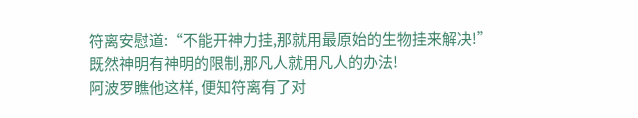符离安慰道:“不能开神力挂,那就用最原始的生物挂来解决!”
既然神明有神明的限制,那凡人就用凡人的办法!
阿波罗瞧他这样, 便知符离有了对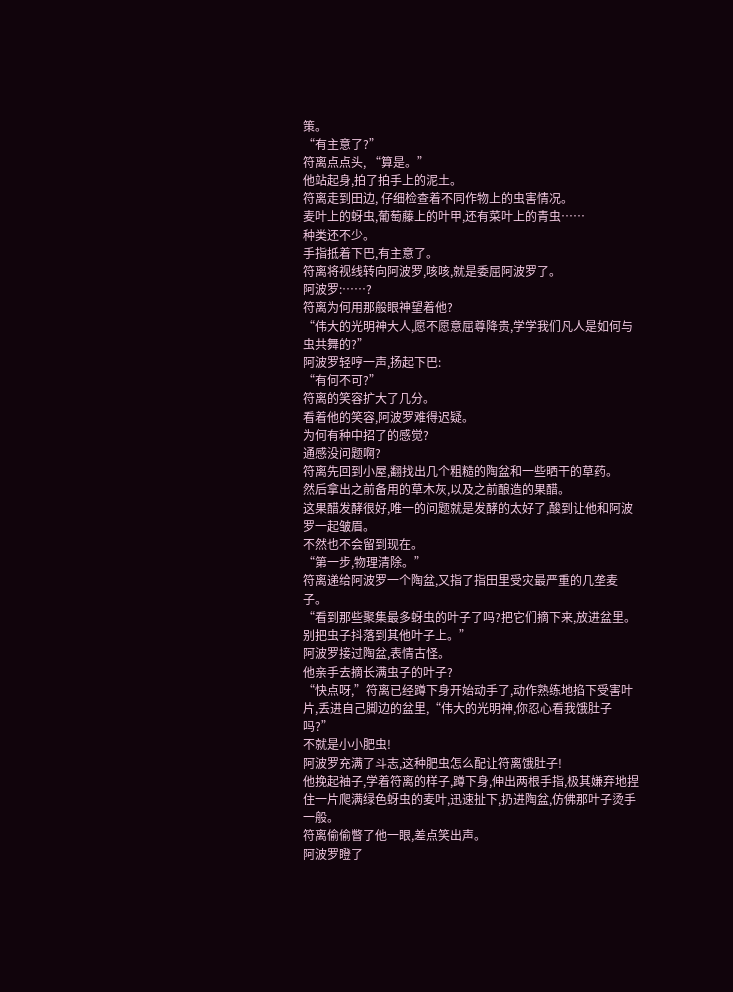策。
“有主意了?”
符离点点头, “算是。”
他站起身,拍了拍手上的泥土。
符离走到田边, 仔细检查着不同作物上的虫害情况。
麦叶上的蚜虫,葡萄藤上的叶甲,还有菜叶上的青虫……
种类还不少。
手指抵着下巴,有主意了。
符离将视线转向阿波罗,咳咳,就是委屈阿波罗了。
阿波罗:……?
符离为何用那般眼神望着他?
“伟大的光明神大人,愿不愿意屈尊降贵,学学我们凡人是如何与虫共舞的?”
阿波罗轻哼一声,扬起下巴:
“有何不可?”
符离的笑容扩大了几分。
看着他的笑容,阿波罗难得迟疑。
为何有种中招了的感觉?
通感没问题啊?
符离先回到小屋,翻找出几个粗糙的陶盆和一些晒干的草药。
然后拿出之前备用的草木灰,以及之前酿造的果醋。
这果醋发酵很好,唯一的问题就是发酵的太好了,酸到让他和阿波罗一起皱眉。
不然也不会留到现在。
“第一步,物理清除。”
符离递给阿波罗一个陶盆,又指了指田里受灾最严重的几垄麦子。
“看到那些聚集最多蚜虫的叶子了吗?把它们摘下来,放进盆里。别把虫子抖落到其他叶子上。”
阿波罗接过陶盆,表情古怪。
他亲手去摘长满虫子的叶子?
“快点呀,”符离已经蹲下身开始动手了,动作熟练地掐下受害叶片,丢进自己脚边的盆里,“伟大的光明神,你忍心看我饿肚子吗?”
不就是小小肥虫!
阿波罗充满了斗志,这种肥虫怎么配让符离饿肚子!
他挽起袖子,学着符离的样子,蹲下身,伸出两根手指,极其嫌弃地捏住一片爬满绿色蚜虫的麦叶,迅速扯下,扔进陶盆,仿佛那叶子烫手一般。
符离偷偷瞥了他一眼,差点笑出声。
阿波罗瞪了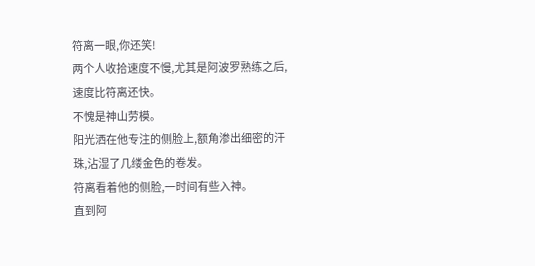符离一眼,你还笑!
两个人收拾速度不慢,尤其是阿波罗熟练之后,速度比符离还快。
不愧是神山劳模。
阳光洒在他专注的侧脸上,额角渗出细密的汗珠,沾湿了几缕金色的卷发。
符离看着他的侧脸,一时间有些入神。
直到阿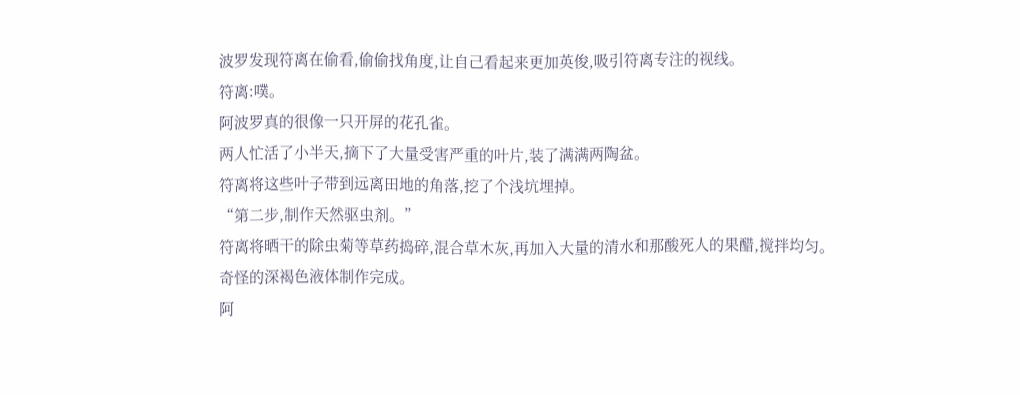波罗发现符离在偷看,偷偷找角度,让自己看起来更加英俊,吸引符离专注的视线。
符离:噗。
阿波罗真的很像一只开屏的花孔雀。
两人忙活了小半天,摘下了大量受害严重的叶片,装了满满两陶盆。
符离将这些叶子带到远离田地的角落,挖了个浅坑埋掉。
“第二步,制作天然驱虫剂。”
符离将晒干的除虫菊等草药捣碎,混合草木灰,再加入大量的清水和那酸死人的果醋,搅拌均匀。
奇怪的深褐色液体制作完成。
阿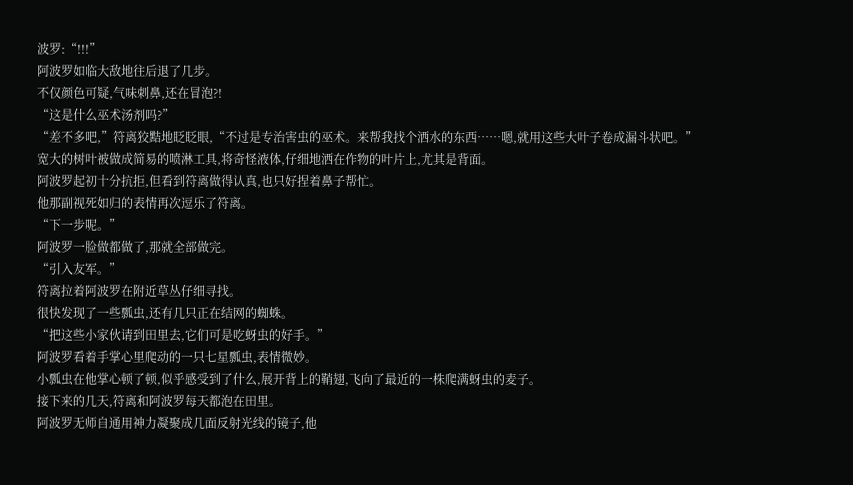波罗:“!!!”
阿波罗如临大敌地往后退了几步。
不仅颜色可疑,气味刺鼻,还在冒泡?!
“这是什么巫术汤剂吗?”
“差不多吧,”符离狡黠地眨眨眼,“不过是专治害虫的巫术。来帮我找个洒水的东西……嗯,就用这些大叶子卷成漏斗状吧。”
宽大的树叶被做成简易的喷淋工具,将奇怪液体,仔细地洒在作物的叶片上,尤其是背面。
阿波罗起初十分抗拒,但看到符离做得认真,也只好捏着鼻子帮忙。
他那副视死如归的表情再次逗乐了符离。
“下一步呢。”
阿波罗一脸做都做了,那就全部做完。
“引入友军。”
符离拉着阿波罗在附近草丛仔细寻找。
很快发现了一些瓢虫,还有几只正在结网的蜘蛛。
“把这些小家伙请到田里去,它们可是吃蚜虫的好手。”
阿波罗看着手掌心里爬动的一只七星瓢虫,表情微妙。
小瓢虫在他掌心顿了顿,似乎感受到了什么,展开背上的鞘翅,飞向了最近的一株爬满蚜虫的麦子。
接下来的几天,符离和阿波罗每天都泡在田里。
阿波罗无师自通用神力凝聚成几面反射光线的镜子,他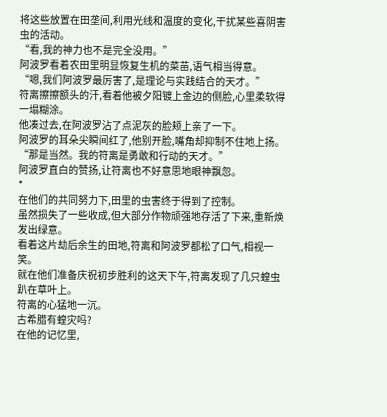将这些放置在田垄间,利用光线和温度的变化,干扰某些喜阴害虫的活动。
“看,我的神力也不是完全没用。”
阿波罗看着农田里明显恢复生机的菜苗,语气相当得意。
“嗯,我们阿波罗最厉害了,是理论与实践结合的天才。”
符离擦擦额头的汗,看着他被夕阳镀上金边的侧脸,心里柔软得一塌糊涂。
他凑过去,在阿波罗沾了点泥灰的脸颊上亲了一下。
阿波罗的耳朵尖瞬间红了,他别开脸,嘴角却抑制不住地上扬。
“那是当然。我的符离是勇敢和行动的天才。”
阿波罗直白的赞扬,让符离也不好意思地眼神飘忽。
*
在他们的共同努力下,田里的虫害终于得到了控制。
虽然损失了一些收成,但大部分作物顽强地存活了下来,重新焕发出绿意。
看着这片劫后余生的田地,符离和阿波罗都松了口气,相视一笑。
就在他们准备庆祝初步胜利的这天下午,符离发现了几只蝗虫趴在草叶上。
符离的心猛地一沉。
古希腊有蝗灾吗?
在他的记忆里,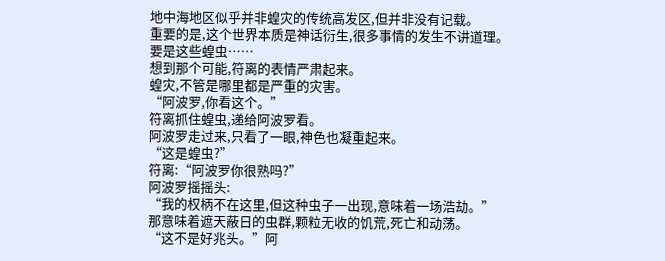地中海地区似乎并非蝗灾的传统高发区,但并非没有记载。
重要的是,这个世界本质是神话衍生,很多事情的发生不讲道理。
要是这些蝗虫……
想到那个可能,符离的表情严肃起来。
蝗灾,不管是哪里都是严重的灾害。
“阿波罗,你看这个。”
符离抓住蝗虫,递给阿波罗看。
阿波罗走过来,只看了一眼,神色也凝重起来。
“这是蝗虫?”
符离:“阿波罗你很熟吗?”
阿波罗摇摇头:
“我的权柄不在这里,但这种虫子一出现,意味着一场浩劫。”
那意味着遮天蔽日的虫群,颗粒无收的饥荒,死亡和动荡。
“这不是好兆头。”阿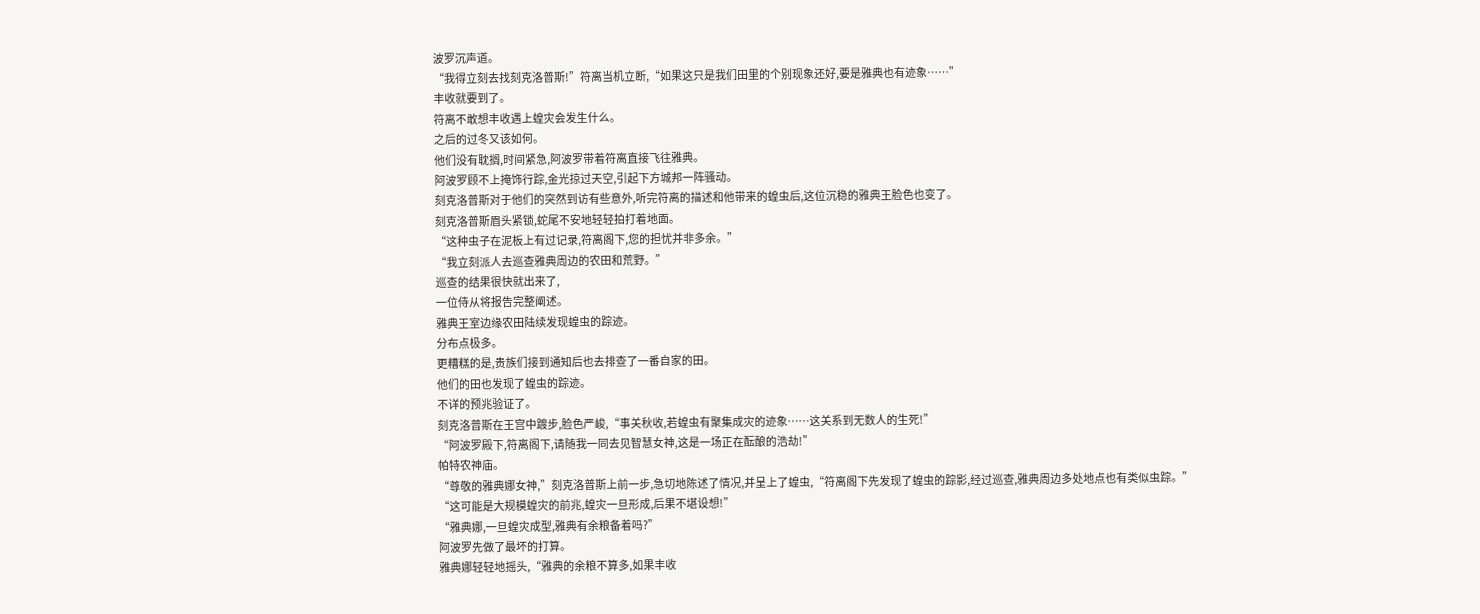波罗沉声道。
“我得立刻去找刻克洛普斯!”符离当机立断,“如果这只是我们田里的个别现象还好,要是雅典也有迹象……”
丰收就要到了。
符离不敢想丰收遇上蝗灾会发生什么。
之后的过冬又该如何。
他们没有耽搁,时间紧急,阿波罗带着符离直接飞往雅典。
阿波罗顾不上掩饰行踪,金光掠过天空,引起下方城邦一阵骚动。
刻克洛普斯对于他们的突然到访有些意外,听完符离的描述和他带来的蝗虫后,这位沉稳的雅典王脸色也变了。
刻克洛普斯眉头紧锁,蛇尾不安地轻轻拍打着地面。
“这种虫子在泥板上有过记录,符离阁下,您的担忧并非多余。”
“我立刻派人去巡查雅典周边的农田和荒野。”
巡查的结果很快就出来了,
一位侍从将报告完整阐述。
雅典王室边缘农田陆续发现蝗虫的踪迹。
分布点极多。
更糟糕的是,贵族们接到通知后也去排查了一番自家的田。
他们的田也发现了蝗虫的踪迹。
不详的预兆验证了。
刻克洛普斯在王宫中踱步,脸色严峻,“事关秋收,若蝗虫有聚集成灾的迹象……这关系到无数人的生死!”
“阿波罗殿下,符离阁下,请随我一同去见智慧女神,这是一场正在酝酿的浩劫!”
帕特农神庙。
“尊敬的雅典娜女神,”刻克洛普斯上前一步,急切地陈述了情况,并呈上了蝗虫,“符离阁下先发现了蝗虫的踪影,经过巡查,雅典周边多处地点也有类似虫踪。”
“这可能是大规模蝗灾的前兆,蝗灾一旦形成,后果不堪设想!”
“雅典娜,一旦蝗灾成型,雅典有余粮备着吗?”
阿波罗先做了最坏的打算。
雅典娜轻轻地摇头,“雅典的余粮不算多,如果丰收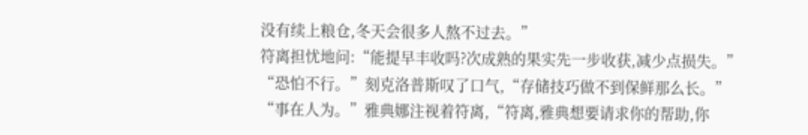没有续上粮仓,冬天会很多人熬不过去。”
符离担忧地问:“能提早丰收吗?次成熟的果实先一步收获,减少点损失。”
“恐怕不行。”刻克洛普斯叹了口气,“存储技巧做不到保鲜那么长。”
“事在人为。”雅典娜注视着符离,“符离,雅典想要请求你的帮助,你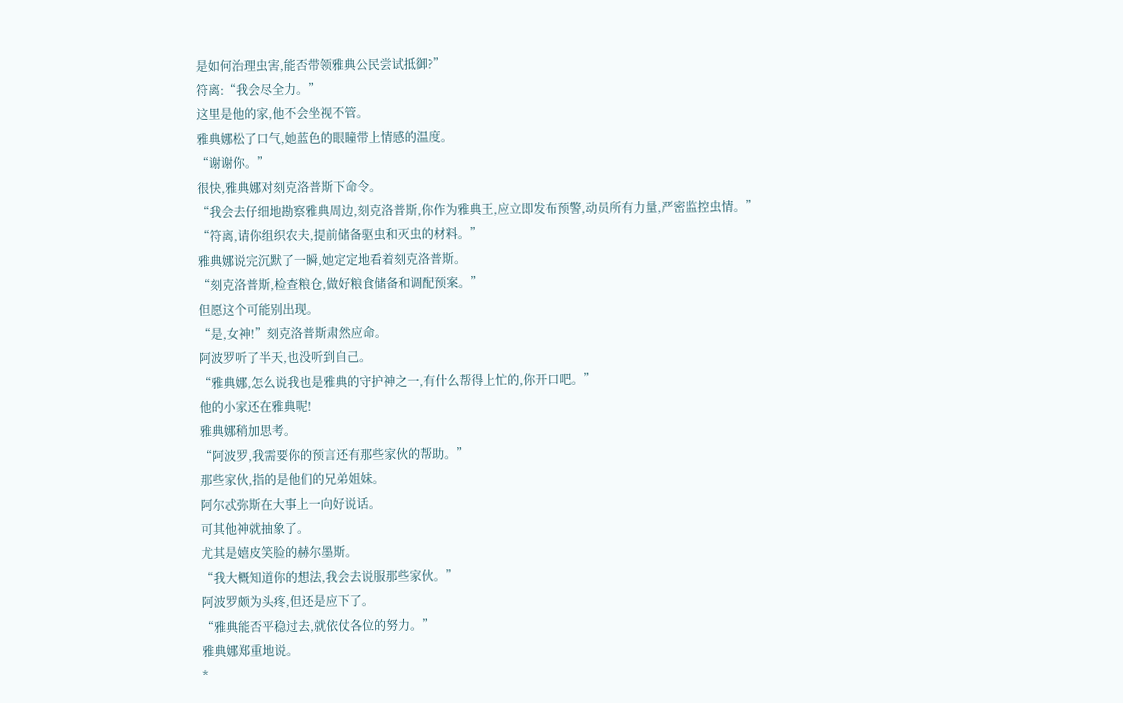是如何治理虫害,能否带领雅典公民尝试抵御?”
符离:“我会尽全力。”
这里是他的家,他不会坐视不管。
雅典娜松了口气,她蓝色的眼瞳带上情感的温度。
“谢谢你。”
很快,雅典娜对刻克洛普斯下命令。
“我会去仔细地勘察雅典周边,刻克洛普斯,你作为雅典王,应立即发布预警,动员所有力量,严密监控虫情。”
“符离,请你组织农夫,提前储备驱虫和灭虫的材料。”
雅典娜说完沉默了一瞬,她定定地看着刻克洛普斯。
“刻克洛普斯,检查粮仓,做好粮食储备和调配预案。”
但愿这个可能别出现。
“是,女神!”刻克洛普斯肃然应命。
阿波罗听了半天,也没听到自己。
“雅典娜,怎么说我也是雅典的守护神之一,有什么帮得上忙的,你开口吧。”
他的小家还在雅典呢!
雅典娜稍加思考。
“阿波罗,我需要你的预言还有那些家伙的帮助。”
那些家伙,指的是他们的兄弟姐妹。
阿尔忒弥斯在大事上一向好说话。
可其他神就抽象了。
尤其是嬉皮笑脸的赫尔墨斯。
“我大概知道你的想法,我会去说服那些家伙。”
阿波罗颇为头疼,但还是应下了。
“雅典能否平稳过去,就依仗各位的努力。”
雅典娜郑重地说。
*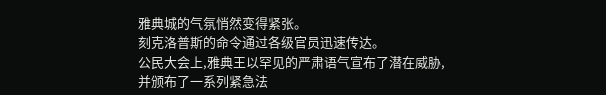雅典城的气氛悄然变得紧张。
刻克洛普斯的命令通过各级官员迅速传达。
公民大会上,雅典王以罕见的严肃语气宣布了潜在威胁,并颁布了一系列紧急法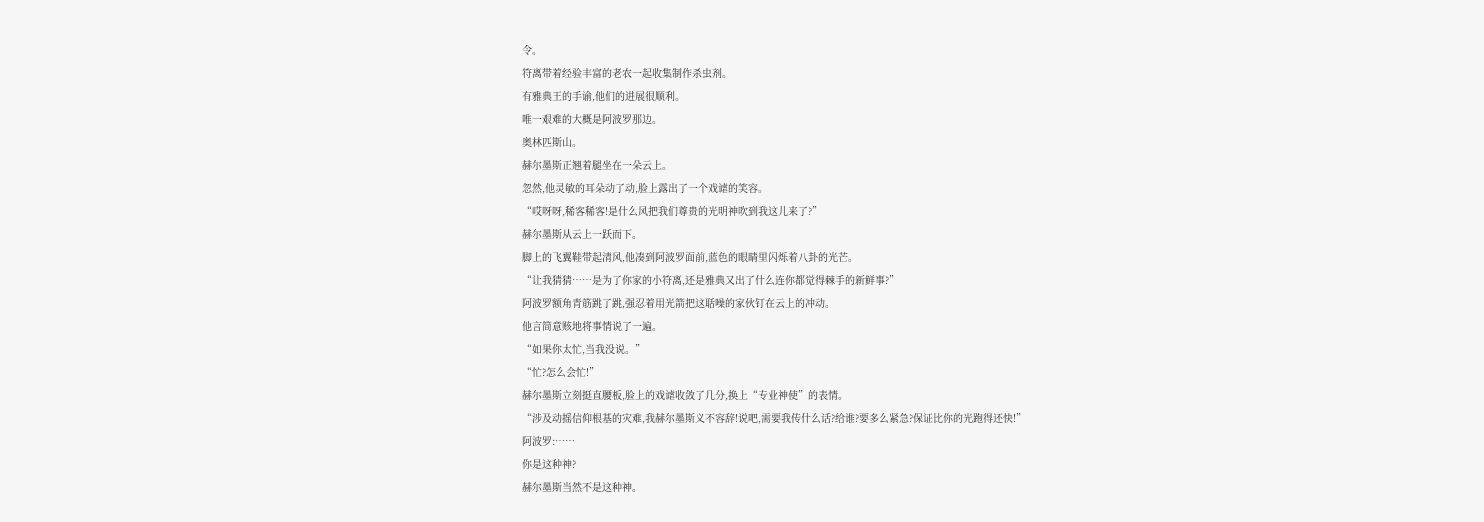令。
符离带着经验丰富的老农一起收集制作杀虫剂。
有雅典王的手谕,他们的进展很顺利。
唯一艰难的大概是阿波罗那边。
奥林匹斯山。
赫尔墨斯正翘着腿坐在一朵云上。
忽然,他灵敏的耳朵动了动,脸上露出了一个戏谑的笑容。
“哎呀呀,稀客稀客!是什么风把我们尊贵的光明神吹到我这儿来了?”
赫尔墨斯从云上一跃而下。
脚上的飞翼鞋带起清风,他凑到阿波罗面前,蓝色的眼睛里闪烁着八卦的光芒。
“让我猜猜……是为了你家的小符离,还是雅典又出了什么连你都觉得棘手的新鲜事?”
阿波罗额角青筋跳了跳,强忍着用光箭把这聒噪的家伙钉在云上的冲动。
他言简意赅地将事情说了一遍。
“如果你太忙,当我没说。”
“忙?怎么会忙!”
赫尔墨斯立刻挺直腰板,脸上的戏谑收敛了几分,换上“专业神使”的表情。
“涉及动摇信仰根基的灾难,我赫尔墨斯义不容辞!说吧,需要我传什么话?给谁?要多么紧急?保证比你的光跑得还快!”
阿波罗:……
你是这种神?
赫尔墨斯当然不是这种神。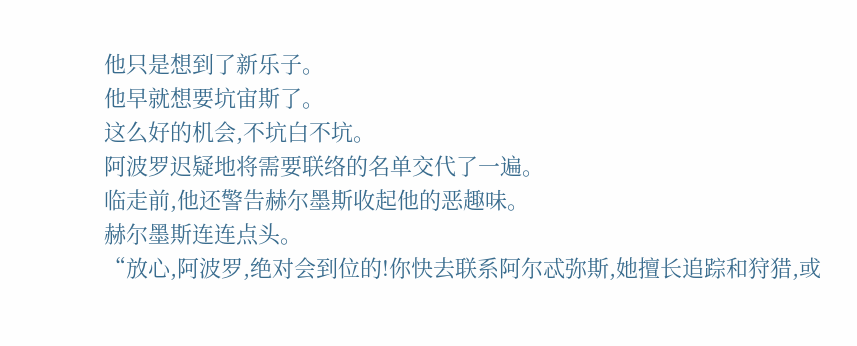他只是想到了新乐子。
他早就想要坑宙斯了。
这么好的机会,不坑白不坑。
阿波罗迟疑地将需要联络的名单交代了一遍。
临走前,他还警告赫尔墨斯收起他的恶趣味。
赫尔墨斯连连点头。
“放心,阿波罗,绝对会到位的!你快去联系阿尔忒弥斯,她擅长追踪和狩猎,或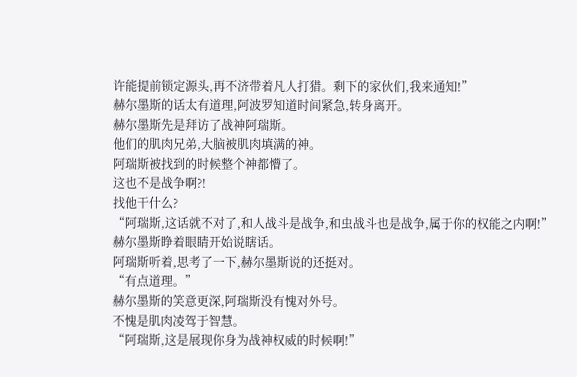许能提前锁定源头,再不济带着凡人打猎。剩下的家伙们,我来通知!”
赫尔墨斯的话太有道理,阿波罗知道时间紧急,转身离开。
赫尔墨斯先是拜访了战神阿瑞斯。
他们的肌肉兄弟,大脑被肌肉填满的神。
阿瑞斯被找到的时候整个神都懵了。
这也不是战争啊?!
找他干什么?
“阿瑞斯,这话就不对了,和人战斗是战争,和虫战斗也是战争,属于你的权能之内啊!”
赫尔墨斯睁着眼睛开始说瞎话。
阿瑞斯听着,思考了一下,赫尔墨斯说的还挺对。
“有点道理。”
赫尔墨斯的笑意更深,阿瑞斯没有愧对外号。
不愧是肌肉凌驾于智慧。
“阿瑞斯,这是展现你身为战神权威的时候啊!”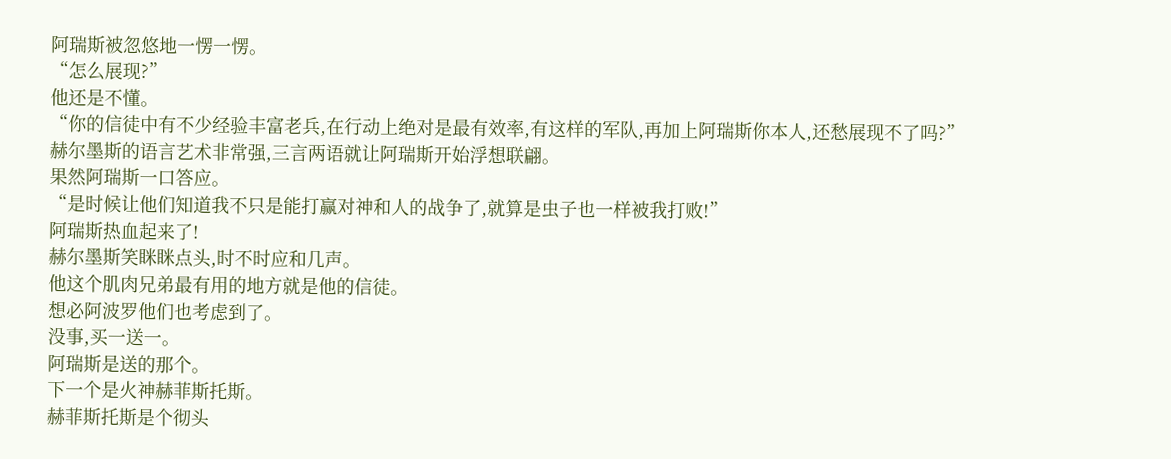阿瑞斯被忽悠地一愣一愣。
“怎么展现?”
他还是不懂。
“你的信徒中有不少经验丰富老兵,在行动上绝对是最有效率,有这样的军队,再加上阿瑞斯你本人,还愁展现不了吗?”
赫尔墨斯的语言艺术非常强,三言两语就让阿瑞斯开始浮想联翩。
果然阿瑞斯一口答应。
“是时候让他们知道我不只是能打赢对神和人的战争了,就算是虫子也一样被我打败!”
阿瑞斯热血起来了!
赫尔墨斯笑眯眯点头,时不时应和几声。
他这个肌肉兄弟最有用的地方就是他的信徒。
想必阿波罗他们也考虑到了。
没事,买一送一。
阿瑞斯是送的那个。
下一个是火神赫菲斯托斯。
赫菲斯托斯是个彻头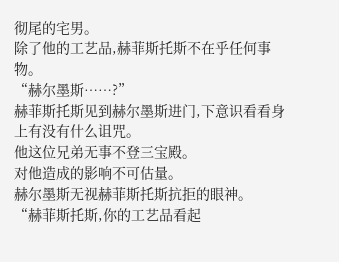彻尾的宅男。
除了他的工艺品,赫菲斯托斯不在乎任何事物。
“赫尔墨斯……?”
赫菲斯托斯见到赫尔墨斯进门,下意识看看身上有没有什么诅咒。
他这位兄弟无事不登三宝殿。
对他造成的影响不可估量。
赫尔墨斯无视赫菲斯托斯抗拒的眼神。
“赫菲斯托斯,你的工艺品看起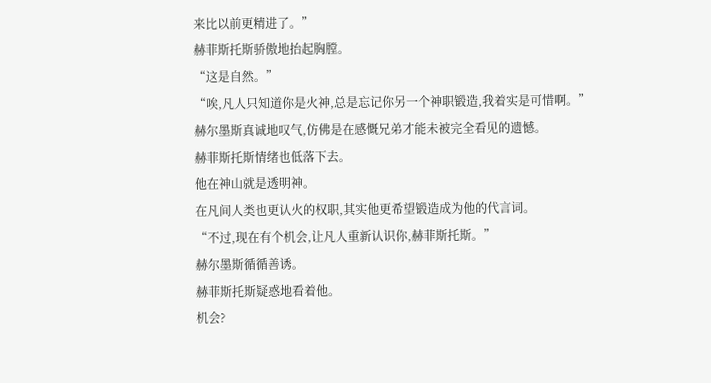来比以前更精进了。”
赫菲斯托斯骄傲地抬起胸膛。
“这是自然。”
“唉,凡人只知道你是火神,总是忘记你另一个神职锻造,我着实是可惜啊。”
赫尔墨斯真诚地叹气,仿佛是在感慨兄弟才能未被完全看见的遗憾。
赫菲斯托斯情绪也低落下去。
他在神山就是透明神。
在凡间人类也更认火的权职,其实他更希望锻造成为他的代言词。
“不过,现在有个机会,让凡人重新认识你,赫菲斯托斯。”
赫尔墨斯循循善诱。
赫菲斯托斯疑惑地看着他。
机会?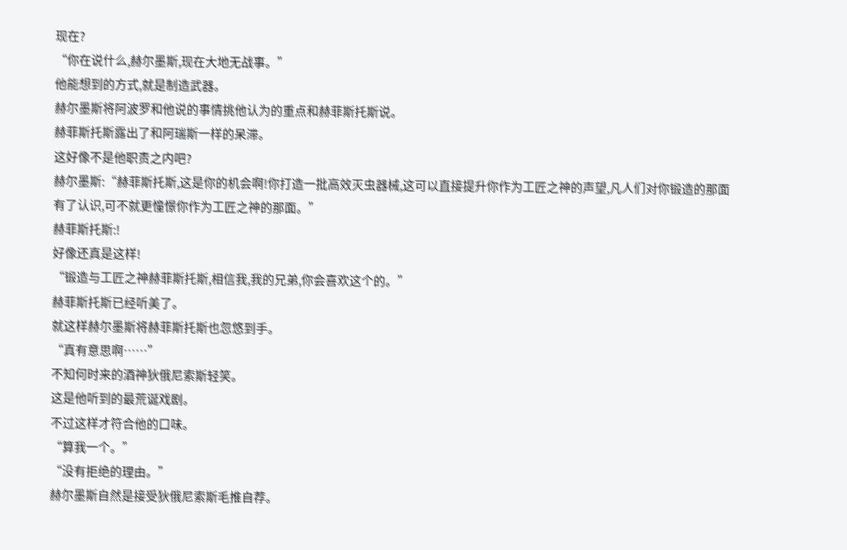现在?
“你在说什么,赫尔墨斯,现在大地无战事。”
他能想到的方式,就是制造武器。
赫尔墨斯将阿波罗和他说的事情挑他认为的重点和赫菲斯托斯说。
赫菲斯托斯露出了和阿瑞斯一样的呆滞。
这好像不是他职责之内吧?
赫尔墨斯:“赫菲斯托斯,这是你的机会啊!你打造一批高效灭虫器械,这可以直接提升你作为工匠之神的声望,凡人们对你锻造的那面有了认识,可不就更憧憬你作为工匠之神的那面。”
赫菲斯托斯:!
好像还真是这样!
“锻造与工匠之神赫菲斯托斯,相信我,我的兄弟,你会喜欢这个的。”
赫菲斯托斯已经听美了。
就这样赫尔墨斯将赫菲斯托斯也忽悠到手。
“真有意思啊……”
不知何时来的酒神狄俄尼索斯轻笑。
这是他听到的最荒诞戏剧。
不过这样才符合他的口味。
“算我一个。”
“没有拒绝的理由。”
赫尔墨斯自然是接受狄俄尼索斯毛推自荐。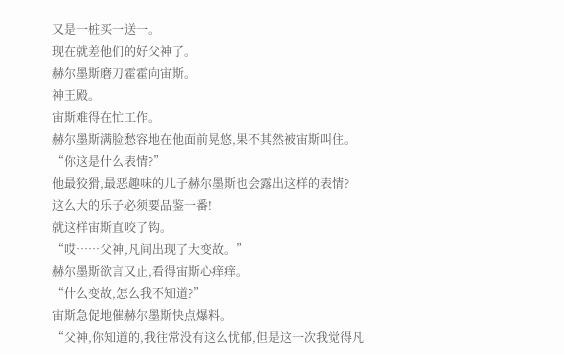又是一桩买一送一。
现在就差他们的好父神了。
赫尔墨斯磨刀霍霍向宙斯。
神王殿。
宙斯难得在忙工作。
赫尔墨斯满脸愁容地在他面前晃悠,果不其然被宙斯叫住。
“你这是什么表情?”
他最狡猾,最恶趣味的儿子赫尔墨斯也会露出这样的表情?
这么大的乐子必须要品鉴一番!
就这样宙斯直咬了钩。
“哎……父神,凡间出现了大变故。”
赫尔墨斯欲言又止,看得宙斯心痒痒。
“什么变故,怎么我不知道?”
宙斯急促地催赫尔墨斯快点爆料。
“父神,你知道的,我往常没有这么忧郁,但是这一次我觉得凡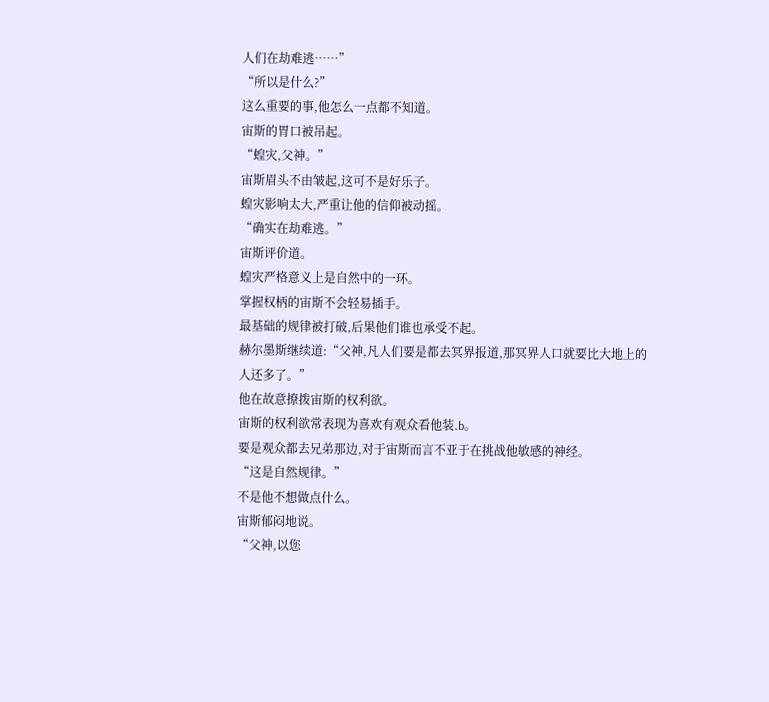人们在劫难逃……”
“所以是什么?”
这么重要的事,他怎么一点都不知道。
宙斯的胃口被吊起。
“蝗灾,父神。”
宙斯眉头不由皱起,这可不是好乐子。
蝗灾影响太大,严重让他的信仰被动摇。
“确实在劫难逃。”
宙斯评价道。
蝗灾严格意义上是自然中的一环。
掌握权柄的宙斯不会轻易插手。
最基础的规律被打破,后果他们谁也承受不起。
赫尔墨斯继续道:“父神,凡人们要是都去冥界报道,那冥界人口就要比大地上的人还多了。”
他在故意撩拨宙斯的权利欲。
宙斯的权利欲常表现为喜欢有观众看他装.b。
要是观众都去兄弟那边,对于宙斯而言不亚于在挑战他敏感的神经。
“这是自然规律。”
不是他不想做点什么。
宙斯郁闷地说。
“父神,以您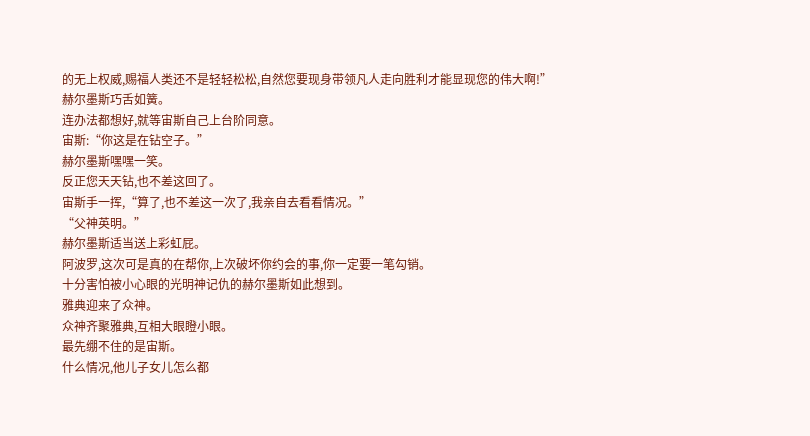的无上权威,赐福人类还不是轻轻松松,自然您要现身带领凡人走向胜利才能显现您的伟大啊!”
赫尔墨斯巧舌如簧。
连办法都想好,就等宙斯自己上台阶同意。
宙斯:“你这是在钻空子。”
赫尔墨斯嘿嘿一笑。
反正您天天钻,也不差这回了。
宙斯手一挥,“算了,也不差这一次了,我亲自去看看情况。”
“父神英明。”
赫尔墨斯适当送上彩虹屁。
阿波罗,这次可是真的在帮你,上次破坏你约会的事,你一定要一笔勾销。
十分害怕被小心眼的光明神记仇的赫尔墨斯如此想到。
雅典迎来了众神。
众神齐聚雅典,互相大眼瞪小眼。
最先绷不住的是宙斯。
什么情况,他儿子女儿怎么都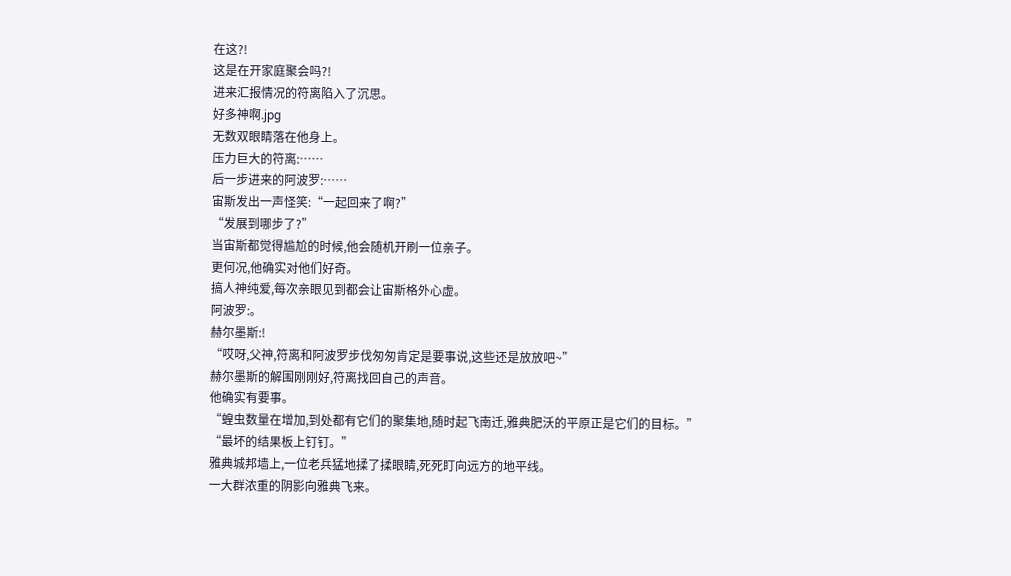在这?!
这是在开家庭聚会吗?!
进来汇报情况的符离陷入了沉思。
好多神啊.jpg
无数双眼睛落在他身上。
压力巨大的符离:……
后一步进来的阿波罗:……
宙斯发出一声怪笑:“一起回来了啊?”
“发展到哪步了?”
当宙斯都觉得尴尬的时候,他会随机开刷一位亲子。
更何况,他确实对他们好奇。
搞人神纯爱,每次亲眼见到都会让宙斯格外心虚。
阿波罗:。
赫尔墨斯:!
“哎呀,父神,符离和阿波罗步伐匆匆肯定是要事说,这些还是放放吧~”
赫尔墨斯的解围刚刚好,符离找回自己的声音。
他确实有要事。
“蝗虫数量在增加,到处都有它们的聚集地,随时起飞南迁,雅典肥沃的平原正是它们的目标。”
“最坏的结果板上钉钉。”
雅典城邦墙上,一位老兵猛地揉了揉眼睛,死死盯向远方的地平线。
一大群浓重的阴影向雅典飞来。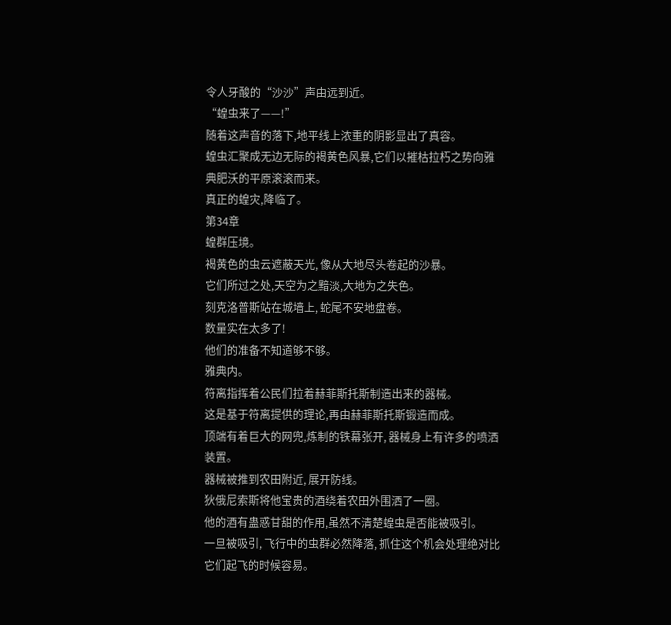令人牙酸的“沙沙”声由远到近。
“蝗虫来了——!”
随着这声音的落下,地平线上浓重的阴影显出了真容。
蝗虫汇聚成无边无际的褐黄色风暴,它们以摧枯拉朽之势向雅典肥沃的平原滚滚而来。
真正的蝗灾,降临了。
第34章
蝗群压境。
褐黄色的虫云遮蔽天光, 像从大地尽头卷起的沙暴。
它们所过之处,天空为之黯淡,大地为之失色。
刻克洛普斯站在城墙上, 蛇尾不安地盘卷。
数量实在太多了!
他们的准备不知道够不够。
雅典内。
符离指挥着公民们拉着赫菲斯托斯制造出来的器械。
这是基于符离提供的理论,再由赫菲斯托斯锻造而成。
顶端有着巨大的网兜,炼制的铁幕张开, 器械身上有许多的喷洒装置。
器械被推到农田附近, 展开防线。
狄俄尼索斯将他宝贵的酒绕着农田外围洒了一圈。
他的酒有蛊惑甘甜的作用,虽然不清楚蝗虫是否能被吸引。
一旦被吸引, 飞行中的虫群必然降落, 抓住这个机会处理绝对比它们起飞的时候容易。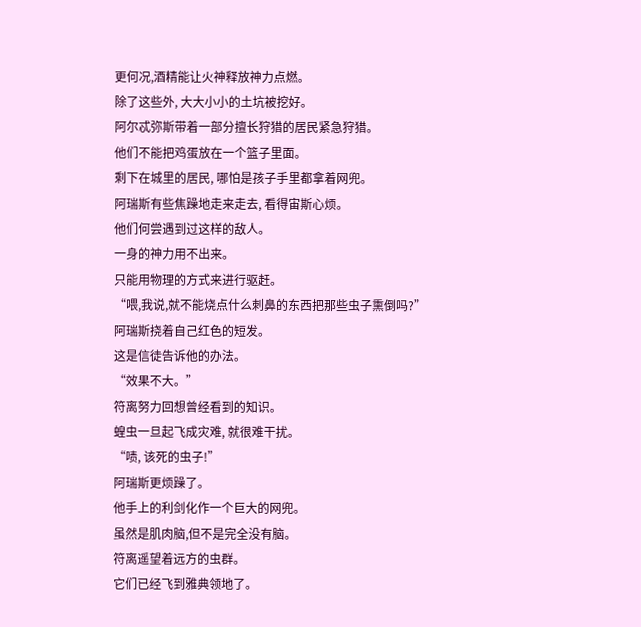更何况,酒精能让火神释放神力点燃。
除了这些外, 大大小小的土坑被挖好。
阿尔忒弥斯带着一部分擅长狩猎的居民紧急狩猎。
他们不能把鸡蛋放在一个篮子里面。
剩下在城里的居民, 哪怕是孩子手里都拿着网兜。
阿瑞斯有些焦躁地走来走去, 看得宙斯心烦。
他们何尝遇到过这样的敌人。
一身的神力用不出来。
只能用物理的方式来进行驱赶。
“喂,我说,就不能烧点什么刺鼻的东西把那些虫子熏倒吗?”
阿瑞斯挠着自己红色的短发。
这是信徒告诉他的办法。
“效果不大。”
符离努力回想曾经看到的知识。
蝗虫一旦起飞成灾难, 就很难干扰。
“啧, 该死的虫子!”
阿瑞斯更烦躁了。
他手上的利剑化作一个巨大的网兜。
虽然是肌肉脑,但不是完全没有脑。
符离遥望着远方的虫群。
它们已经飞到雅典领地了。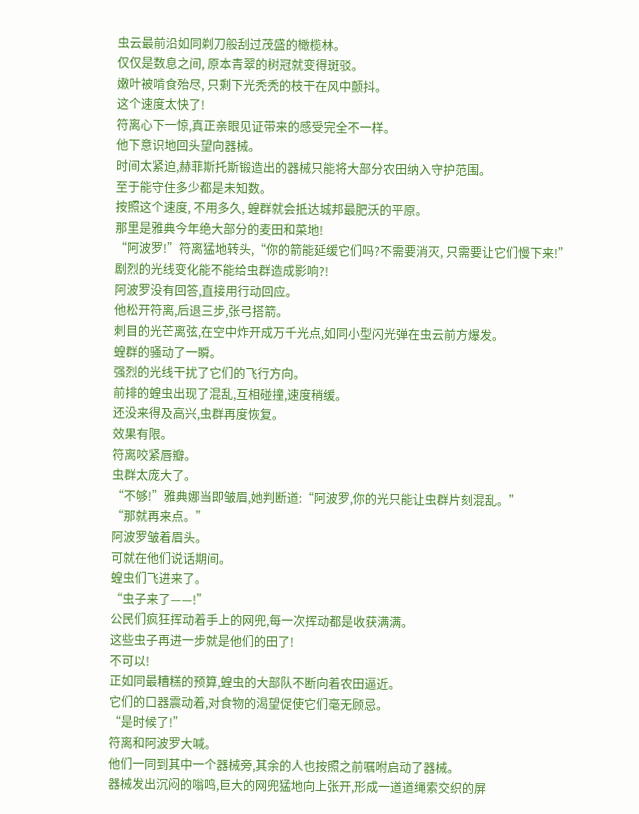虫云最前沿如同剃刀般刮过茂盛的橄榄林。
仅仅是数息之间, 原本青翠的树冠就变得斑驳。
嫩叶被啃食殆尽, 只剩下光秃秃的枝干在风中颤抖。
这个速度太快了!
符离心下一惊,真正亲眼见证带来的感受完全不一样。
他下意识地回头望向器械。
时间太紧迫,赫菲斯托斯锻造出的器械只能将大部分农田纳入守护范围。
至于能守住多少都是未知数。
按照这个速度, 不用多久, 蝗群就会抵达城邦最肥沃的平原。
那里是雅典今年绝大部分的麦田和菜地!
“阿波罗!”符离猛地转头,“你的箭能延缓它们吗?不需要消灭, 只需要让它们慢下来!”
剧烈的光线变化能不能给虫群造成影响?!
阿波罗没有回答,直接用行动回应。
他松开符离,后退三步,张弓搭箭。
刺目的光芒离弦,在空中炸开成万千光点,如同小型闪光弹在虫云前方爆发。
蝗群的骚动了一瞬。
强烈的光线干扰了它们的飞行方向。
前排的蝗虫出现了混乱,互相碰撞,速度稍缓。
还没来得及高兴,虫群再度恢复。
效果有限。
符离咬紧唇瓣。
虫群太庞大了。
“不够!”雅典娜当即皱眉,她判断道:“阿波罗,你的光只能让虫群片刻混乱。”
“那就再来点。”
阿波罗皱着眉头。
可就在他们说话期间。
蝗虫们飞进来了。
“虫子来了——!”
公民们疯狂挥动着手上的网兜,每一次挥动都是收获满满。
这些虫子再进一步就是他们的田了!
不可以!
正如同最糟糕的预算,蝗虫的大部队不断向着农田逼近。
它们的口器震动着,对食物的渴望促使它们毫无顾忌。
“是时候了!”
符离和阿波罗大喊。
他们一同到其中一个器械旁,其余的人也按照之前嘱咐启动了器械。
器械发出沉闷的嗡鸣,巨大的网兜猛地向上张开,形成一道道绳索交织的屏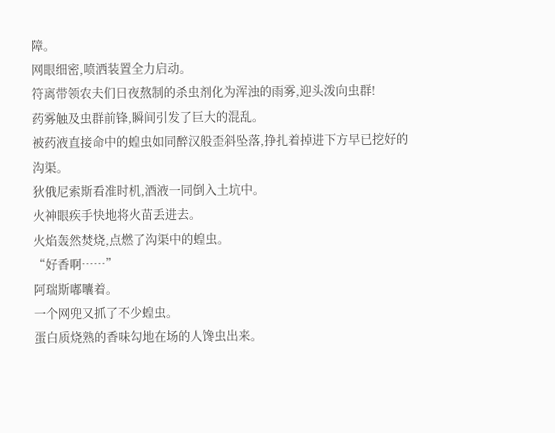障。
网眼细密,喷洒装置全力启动。
符离带领农夫们日夜熬制的杀虫剂化为浑浊的雨雾,迎头泼向虫群!
药雾触及虫群前锋,瞬间引发了巨大的混乱。
被药液直接命中的蝗虫如同醉汉般歪斜坠落,挣扎着掉进下方早已挖好的沟渠。
狄俄尼索斯看准时机,酒液一同倒入土坑中。
火神眼疾手快地将火苗丢进去。
火焰轰然焚烧,点燃了沟渠中的蝗虫。
“好香啊……”
阿瑞斯嘟囔着。
一个网兜又抓了不少蝗虫。
蛋白质烧熟的香味勾地在场的人馋虫出来。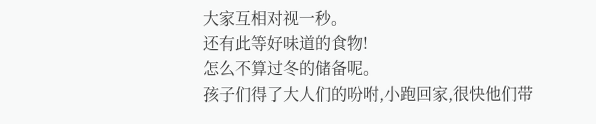大家互相对视一秒。
还有此等好味道的食物!
怎么不算过冬的储备呢。
孩子们得了大人们的吩咐,小跑回家,很快他们带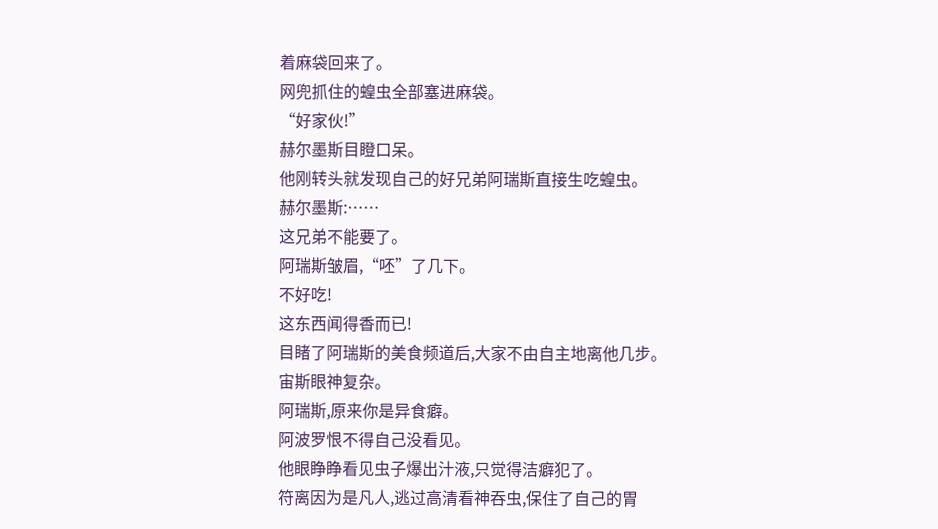着麻袋回来了。
网兜抓住的蝗虫全部塞进麻袋。
“好家伙!”
赫尔墨斯目瞪口呆。
他刚转头就发现自己的好兄弟阿瑞斯直接生吃蝗虫。
赫尔墨斯:……
这兄弟不能要了。
阿瑞斯皱眉,“呸”了几下。
不好吃!
这东西闻得香而已!
目睹了阿瑞斯的美食频道后,大家不由自主地离他几步。
宙斯眼神复杂。
阿瑞斯,原来你是异食癖。
阿波罗恨不得自己没看见。
他眼睁睁看见虫子爆出汁液,只觉得洁癖犯了。
符离因为是凡人,逃过高清看神吞虫,保住了自己的胃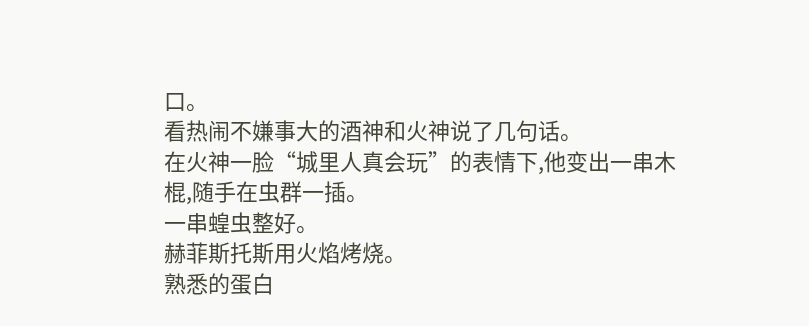口。
看热闹不嫌事大的酒神和火神说了几句话。
在火神一脸“城里人真会玩”的表情下,他变出一串木棍,随手在虫群一插。
一串蝗虫整好。
赫菲斯托斯用火焰烤烧。
熟悉的蛋白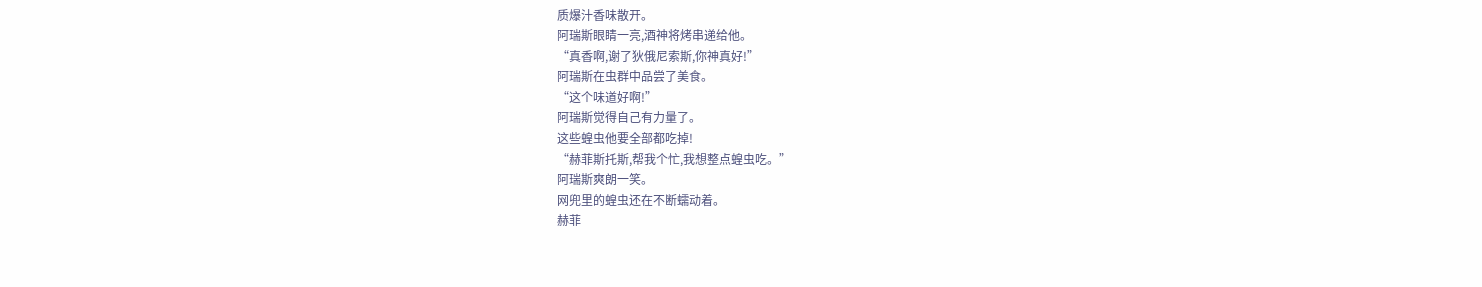质爆汁香味散开。
阿瑞斯眼睛一亮,酒神将烤串递给他。
“真香啊,谢了狄俄尼索斯,你神真好!”
阿瑞斯在虫群中品尝了美食。
“这个味道好啊!”
阿瑞斯觉得自己有力量了。
这些蝗虫他要全部都吃掉!
“赫菲斯托斯,帮我个忙,我想整点蝗虫吃。”
阿瑞斯爽朗一笑。
网兜里的蝗虫还在不断蠕动着。
赫菲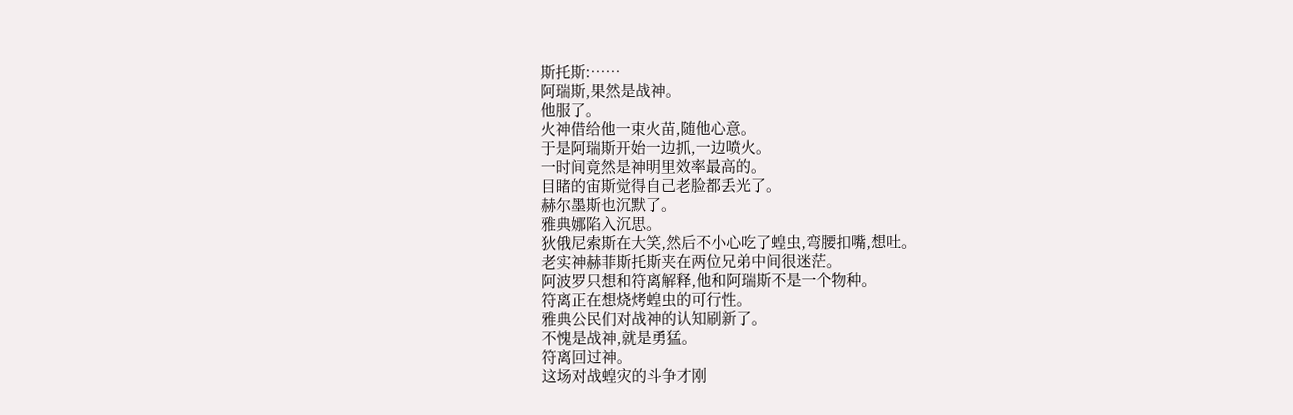斯托斯:……
阿瑞斯,果然是战神。
他服了。
火神借给他一束火苗,随他心意。
于是阿瑞斯开始一边抓,一边喷火。
一时间竟然是神明里效率最高的。
目睹的宙斯觉得自己老脸都丢光了。
赫尔墨斯也沉默了。
雅典娜陷入沉思。
狄俄尼索斯在大笑,然后不小心吃了蝗虫,弯腰扣嘴,想吐。
老实神赫菲斯托斯夹在两位兄弟中间很迷茫。
阿波罗只想和符离解释,他和阿瑞斯不是一个物种。
符离正在想烧烤蝗虫的可行性。
雅典公民们对战神的认知刷新了。
不愧是战神,就是勇猛。
符离回过神。
这场对战蝗灾的斗争才刚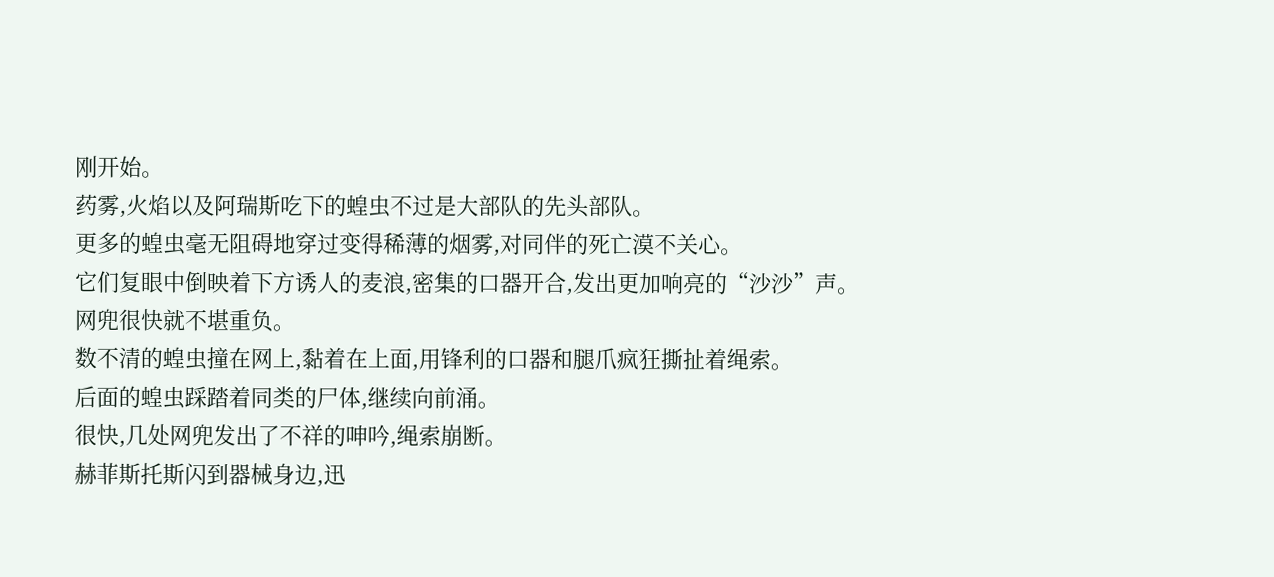刚开始。
药雾,火焰以及阿瑞斯吃下的蝗虫不过是大部队的先头部队。
更多的蝗虫毫无阻碍地穿过变得稀薄的烟雾,对同伴的死亡漠不关心。
它们复眼中倒映着下方诱人的麦浪,密集的口器开合,发出更加响亮的“沙沙”声。
网兜很快就不堪重负。
数不清的蝗虫撞在网上,黏着在上面,用锋利的口器和腿爪疯狂撕扯着绳索。
后面的蝗虫踩踏着同类的尸体,继续向前涌。
很快,几处网兜发出了不祥的呻吟,绳索崩断。
赫菲斯托斯闪到器械身边,迅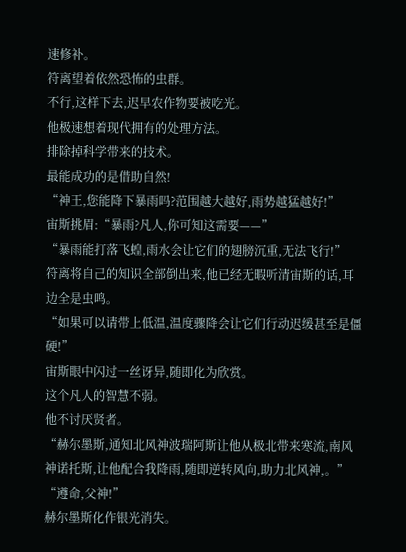速修补。
符离望着依然恐怖的虫群。
不行,这样下去,迟早农作物要被吃光。
他极速想着现代拥有的处理方法。
排除掉科学带来的技术。
最能成功的是借助自然!
“神王,您能降下暴雨吗?范围越大越好,雨势越猛越好!”
宙斯挑眉:“暴雨?凡人,你可知这需要——”
“暴雨能打落飞蝗,雨水会让它们的翅膀沉重,无法飞行!”
符离将自己的知识全部倒出来,他已经无暇听清宙斯的话,耳边全是虫鸣。
“如果可以请带上低温,温度骤降会让它们行动迟缓甚至是僵硬!”
宙斯眼中闪过一丝讶异,随即化为欣赏。
这个凡人的智慧不弱。
他不讨厌贤者。
“赫尔墨斯,通知北风神波瑞阿斯让他从极北带来寒流,南风神诺托斯,让他配合我降雨,随即逆转风向,助力北风神,。”
“遵命,父神!”
赫尔墨斯化作银光消失。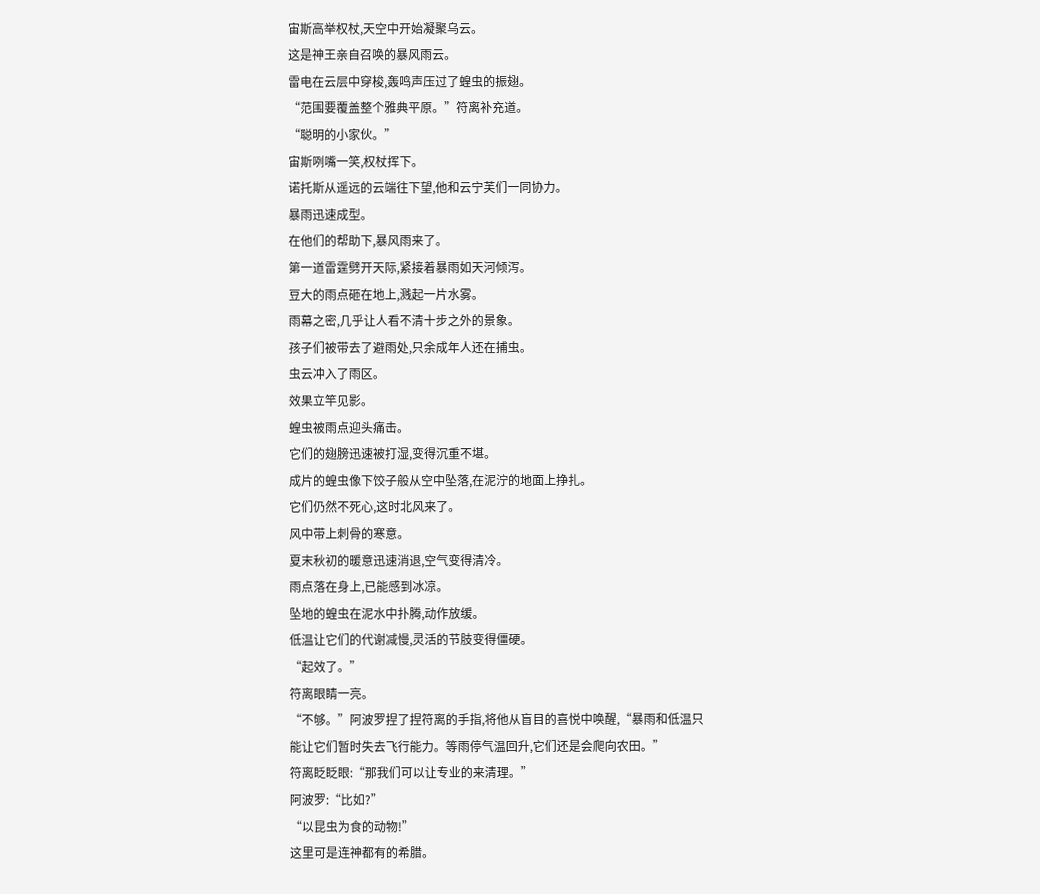宙斯高举权杖,天空中开始凝聚乌云。
这是神王亲自召唤的暴风雨云。
雷电在云层中穿梭,轰鸣声压过了蝗虫的振翅。
“范围要覆盖整个雅典平原。”符离补充道。
“聪明的小家伙。”
宙斯咧嘴一笑,权杖挥下。
诺托斯从遥远的云端往下望,他和云宁芙们一同协力。
暴雨迅速成型。
在他们的帮助下,暴风雨来了。
第一道雷霆劈开天际,紧接着暴雨如天河倾泻。
豆大的雨点砸在地上,溅起一片水雾。
雨幕之密,几乎让人看不清十步之外的景象。
孩子们被带去了避雨处,只余成年人还在捕虫。
虫云冲入了雨区。
效果立竿见影。
蝗虫被雨点迎头痛击。
它们的翅膀迅速被打湿,变得沉重不堪。
成片的蝗虫像下饺子般从空中坠落,在泥泞的地面上挣扎。
它们仍然不死心,这时北风来了。
风中带上刺骨的寒意。
夏末秋初的暖意迅速消退,空气变得清冷。
雨点落在身上,已能感到冰凉。
坠地的蝗虫在泥水中扑腾,动作放缓。
低温让它们的代谢减慢,灵活的节肢变得僵硬。
“起效了。”
符离眼睛一亮。
“不够。”阿波罗捏了捏符离的手指,将他从盲目的喜悦中唤醒,“暴雨和低温只能让它们暂时失去飞行能力。等雨停气温回升,它们还是会爬向农田。”
符离眨眨眼:“那我们可以让专业的来清理。”
阿波罗:“比如?”
“以昆虫为食的动物!”
这里可是连神都有的希腊。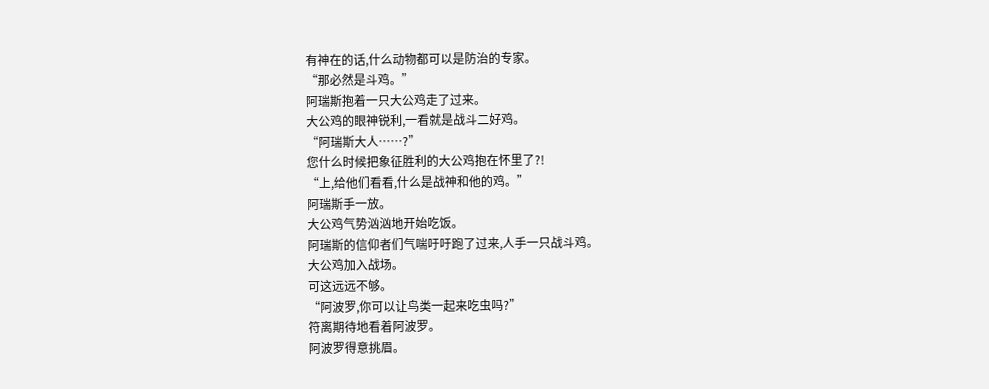有神在的话,什么动物都可以是防治的专家。
“那必然是斗鸡。”
阿瑞斯抱着一只大公鸡走了过来。
大公鸡的眼神锐利,一看就是战斗二好鸡。
“阿瑞斯大人……?”
您什么时候把象征胜利的大公鸡抱在怀里了?!
“上,给他们看看,什么是战神和他的鸡。”
阿瑞斯手一放。
大公鸡气势汹汹地开始吃饭。
阿瑞斯的信仰者们气喘吁吁跑了过来,人手一只战斗鸡。
大公鸡加入战场。
可这远远不够。
“阿波罗,你可以让鸟类一起来吃虫吗?”
符离期待地看着阿波罗。
阿波罗得意挑眉。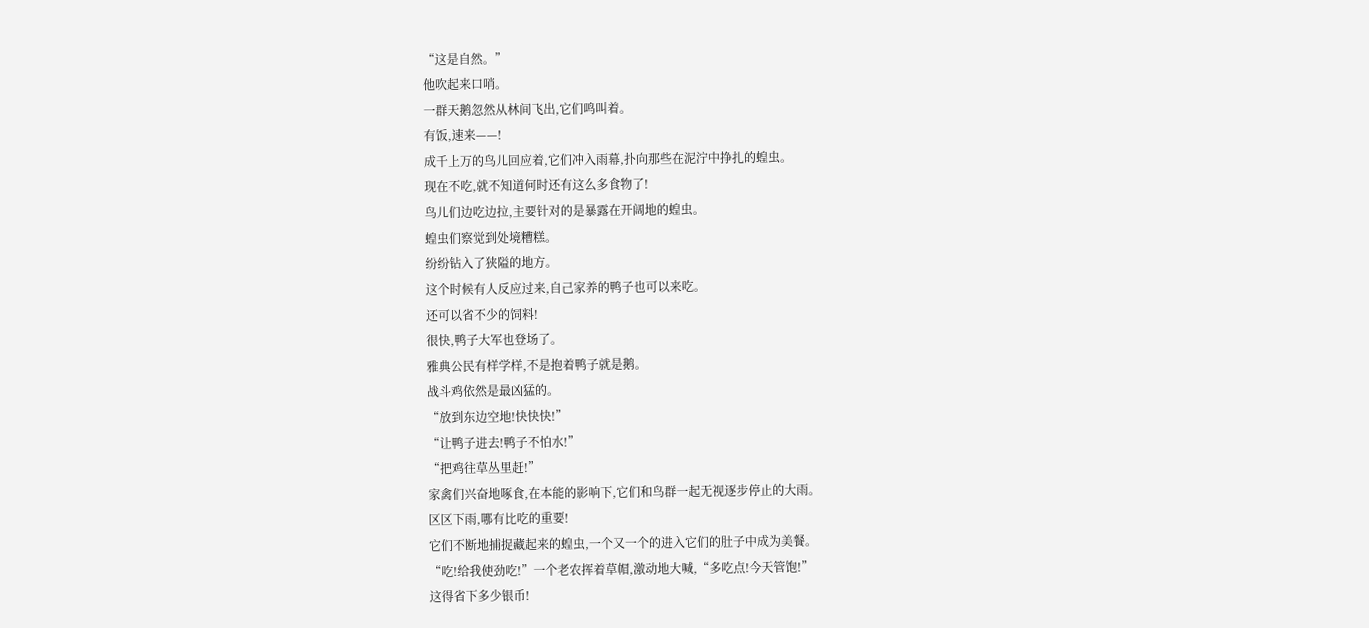“这是自然。”
他吹起来口哨。
一群天鹅忽然从林间飞出,它们鸣叫着。
有饭,速来——!
成千上万的鸟儿回应着,它们冲入雨幕,扑向那些在泥泞中挣扎的蝗虫。
现在不吃,就不知道何时还有这么多食物了!
鸟儿们边吃边拉,主要针对的是暴露在开阔地的蝗虫。
蝗虫们察觉到处境糟糕。
纷纷钻入了狭隘的地方。
这个时候有人反应过来,自己家养的鸭子也可以来吃。
还可以省不少的饲料!
很快,鸭子大军也登场了。
雅典公民有样学样,不是抱着鸭子就是鹅。
战斗鸡依然是最凶猛的。
“放到东边空地!快快快!”
“让鸭子进去!鸭子不怕水!”
“把鸡往草丛里赶!”
家禽们兴奋地啄食,在本能的影响下,它们和鸟群一起无视逐步停止的大雨。
区区下雨,哪有比吃的重要!
它们不断地捕捉藏起来的蝗虫,一个又一个的进入它们的肚子中成为美餐。
“吃!给我使劲吃!”一个老农挥着草帽,激动地大喊,“多吃点!今天管饱!”
这得省下多少银币!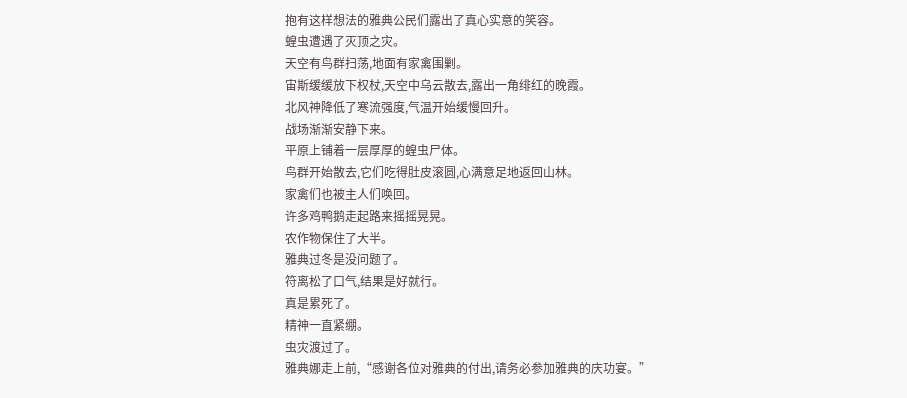抱有这样想法的雅典公民们露出了真心实意的笑容。
蝗虫遭遇了灭顶之灾。
天空有鸟群扫荡,地面有家禽围剿。
宙斯缓缓放下权杖,天空中乌云散去,露出一角绯红的晚霞。
北风神降低了寒流强度,气温开始缓慢回升。
战场渐渐安静下来。
平原上铺着一层厚厚的蝗虫尸体。
鸟群开始散去,它们吃得肚皮滚圆,心满意足地返回山林。
家禽们也被主人们唤回。
许多鸡鸭鹅走起路来摇摇晃晃。
农作物保住了大半。
雅典过冬是没问题了。
符离松了口气,结果是好就行。
真是累死了。
精神一直紧绷。
虫灾渡过了。
雅典娜走上前,“感谢各位对雅典的付出,请务必参加雅典的庆功宴。”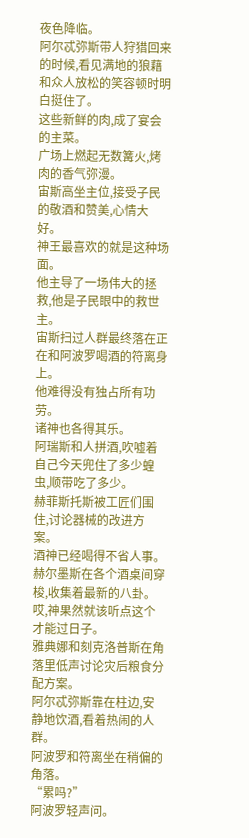夜色降临。
阿尔忒弥斯带人狩猎回来的时候,看见满地的狼藉和众人放松的笑容顿时明白挺住了。
这些新鲜的肉,成了宴会的主菜。
广场上燃起无数篝火,烤肉的香气弥漫。
宙斯高坐主位,接受子民的敬酒和赞美,心情大好。
神王最喜欢的就是这种场面。
他主导了一场伟大的拯救,他是子民眼中的救世主。
宙斯扫过人群最终落在正在和阿波罗喝酒的符离身上。
他难得没有独占所有功劳。
诸神也各得其乐。
阿瑞斯和人拼酒,吹嘘着自己今天兜住了多少蝗虫,顺带吃了多少。
赫菲斯托斯被工匠们围住,讨论器械的改进方案。
酒神已经喝得不省人事。
赫尔墨斯在各个酒桌间穿梭,收集着最新的八卦。
哎,神果然就该听点这个才能过日子。
雅典娜和刻克洛普斯在角落里低声讨论灾后粮食分配方案。
阿尔忒弥斯靠在柱边,安静地饮酒,看着热闹的人群。
阿波罗和符离坐在稍偏的角落。
“累吗?”
阿波罗轻声问。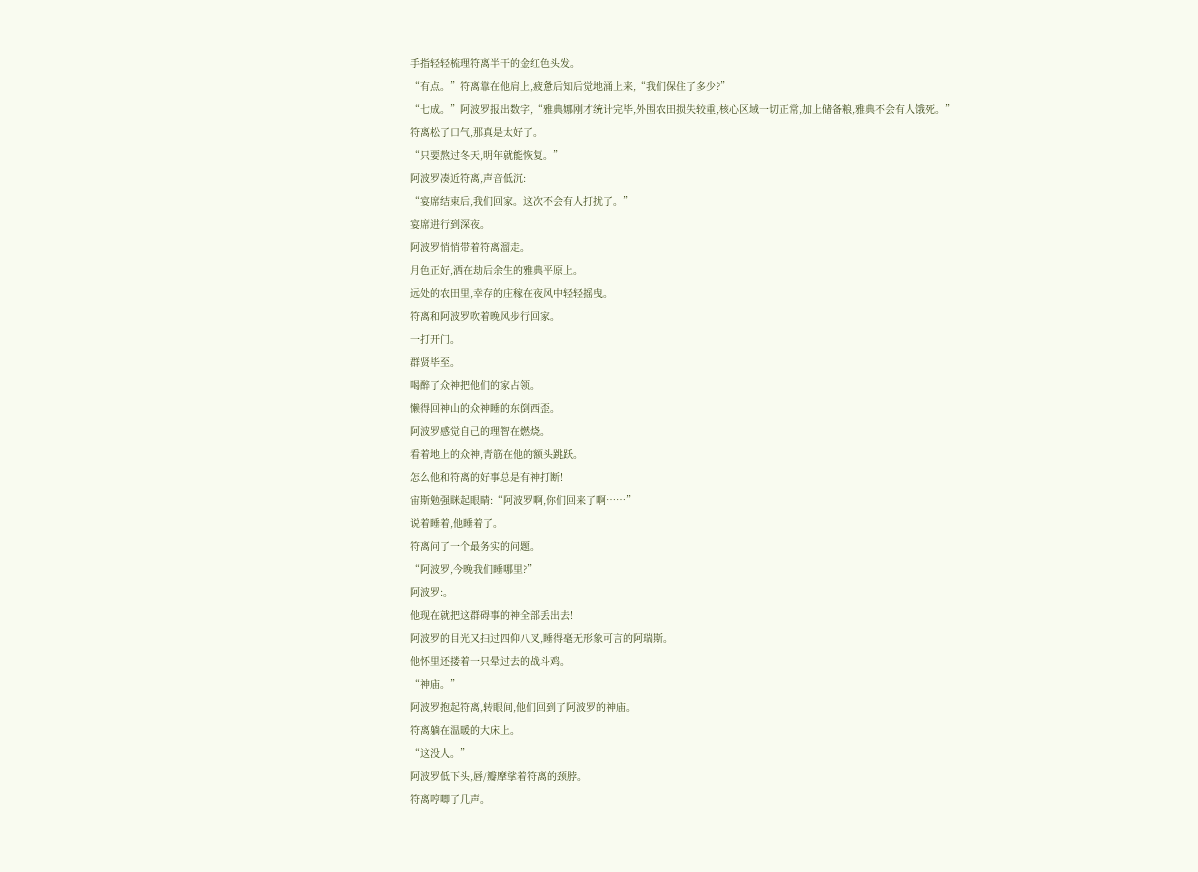手指轻轻梳理符离半干的金红色头发。
“有点。”符离靠在他肩上,疲惫后知后觉地涌上来,“我们保住了多少?”
“七成。”阿波罗报出数字,“雅典娜刚才统计完毕,外围农田损失较重,核心区域一切正常,加上储备粮,雅典不会有人饿死。”
符离松了口气,那真是太好了。
“只要熬过冬天,明年就能恢复。”
阿波罗凑近符离,声音低沉:
“宴席结束后,我们回家。这次不会有人打扰了。”
宴席进行到深夜。
阿波罗悄悄带着符离溜走。
月色正好,洒在劫后余生的雅典平原上。
远处的农田里,幸存的庄稼在夜风中轻轻摇曳。
符离和阿波罗吹着晚风步行回家。
一打开门。
群贤毕至。
喝醉了众神把他们的家占领。
懒得回神山的众神睡的东倒西歪。
阿波罗感觉自己的理智在燃烧。
看着地上的众神,青筋在他的额头跳跃。
怎么他和符离的好事总是有神打断!
宙斯勉强眯起眼睛:“阿波罗啊,你们回来了啊……”
说着睡着,他睡着了。
符离问了一个最务实的问题。
“阿波罗,今晚我们睡哪里?”
阿波罗:。
他现在就把这群碍事的神全部丢出去!
阿波罗的目光又扫过四仰八叉,睡得毫无形象可言的阿瑞斯。
他怀里还搂着一只晕过去的战斗鸡。
“神庙。”
阿波罗抱起符离,转眼间,他们回到了阿波罗的神庙。
符离躺在温暖的大床上。
“这没人。”
阿波罗低下头,唇/瓣摩挲着符离的颈脖。
符离哼唧了几声。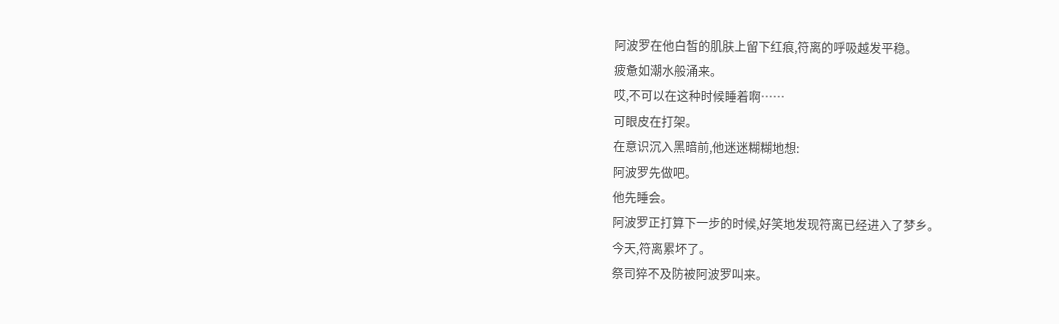阿波罗在他白皙的肌肤上留下红痕,符离的呼吸越发平稳。
疲惫如潮水般涌来。
哎,不可以在这种时候睡着啊……
可眼皮在打架。
在意识沉入黑暗前,他迷迷糊糊地想:
阿波罗先做吧。
他先睡会。
阿波罗正打算下一步的时候,好笑地发现符离已经进入了梦乡。
今天,符离累坏了。
祭司猝不及防被阿波罗叫来。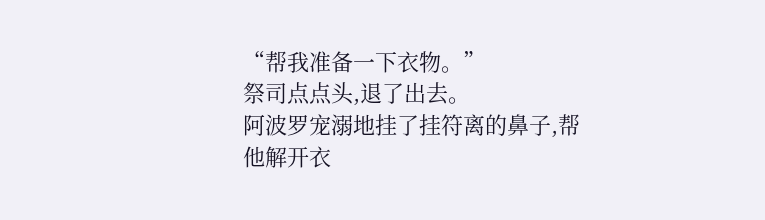“帮我准备一下衣物。”
祭司点点头,退了出去。
阿波罗宠溺地挂了挂符离的鼻子,帮他解开衣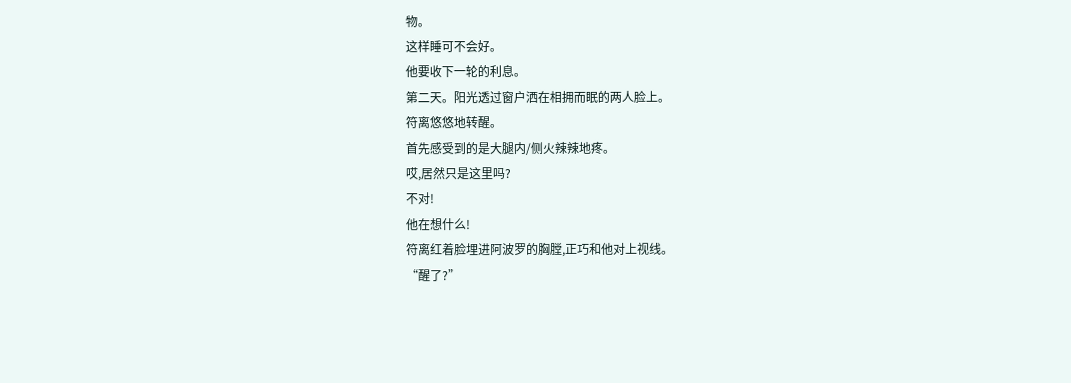物。
这样睡可不会好。
他要收下一轮的利息。
第二天。阳光透过窗户洒在相拥而眠的两人脸上。
符离悠悠地转醒。
首先感受到的是大腿内/侧火辣辣地疼。
哎,居然只是这里吗?
不对!
他在想什么!
符离红着脸埋进阿波罗的胸膛,正巧和他对上视线。
“醒了?”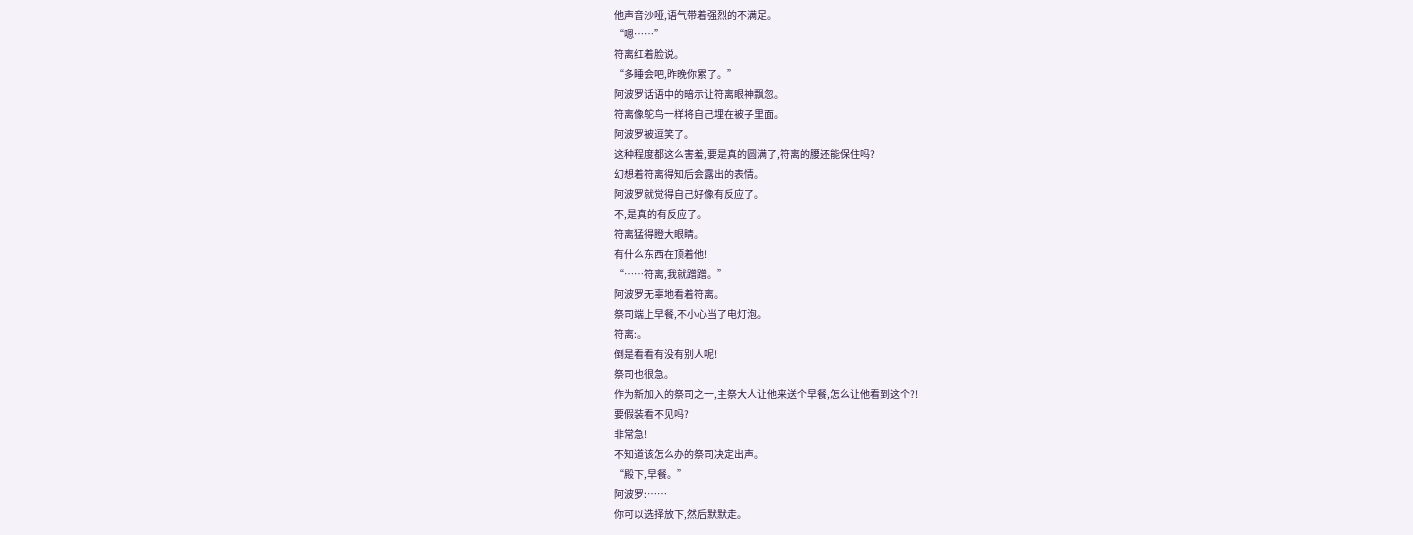他声音沙哑,语气带着强烈的不满足。
“嗯……”
符离红着脸说。
“多睡会吧,昨晚你累了。”
阿波罗话语中的暗示让符离眼神飘忽。
符离像鸵鸟一样将自己埋在被子里面。
阿波罗被逗笑了。
这种程度都这么害羞,要是真的圆满了,符离的腰还能保住吗?
幻想着符离得知后会露出的表情。
阿波罗就觉得自己好像有反应了。
不,是真的有反应了。
符离猛得瞪大眼睛。
有什么东西在顶着他!
“……符离,我就蹭蹭。”
阿波罗无辜地看着符离。
祭司端上早餐,不小心当了电灯泡。
符离:。
倒是看看有没有别人呢!
祭司也很急。
作为新加入的祭司之一,主祭大人让他来送个早餐,怎么让他看到这个?!
要假装看不见吗?
非常急!
不知道该怎么办的祭司决定出声。
“殿下,早餐。”
阿波罗:……
你可以选择放下,然后默默走。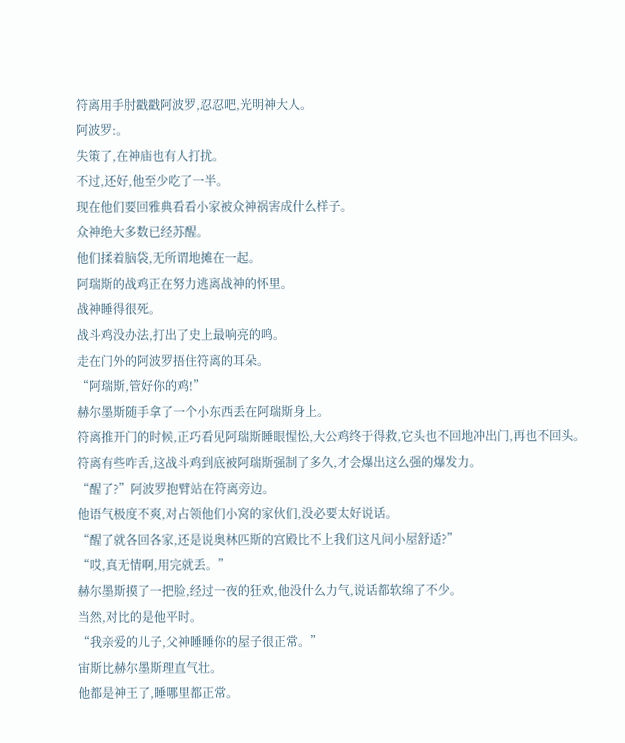符离用手肘戳戳阿波罗,忍忍吧,光明神大人。
阿波罗:。
失策了,在神庙也有人打扰。
不过,还好,他至少吃了一半。
现在他们要回雅典看看小家被众神祸害成什么样子。
众神绝大多数已经苏醒。
他们揉着脑袋,无所谓地摊在一起。
阿瑞斯的战鸡正在努力逃离战神的怀里。
战神睡得很死。
战斗鸡没办法,打出了史上最响亮的鸣。
走在门外的阿波罗捂住符离的耳朵。
“阿瑞斯,管好你的鸡!”
赫尔墨斯随手拿了一个小东西丢在阿瑞斯身上。
符离推开门的时候,正巧看见阿瑞斯睡眼惺忪,大公鸡终于得救,它头也不回地冲出门,再也不回头。
符离有些咋舌,这战斗鸡到底被阿瑞斯强制了多久,才会爆出这么强的爆发力。
“醒了?”阿波罗抱臂站在符离旁边。
他语气极度不爽,对占领他们小窝的家伙们,没必要太好说话。
“醒了就各回各家,还是说奥林匹斯的宫殿比不上我们这凡间小屋舒适?”
“哎,真无情啊,用完就丢。”
赫尔墨斯摸了一把脸,经过一夜的狂欢,他没什么力气,说话都软绵了不少。
当然,对比的是他平时。
“我亲爱的儿子,父神睡睡你的屋子很正常。”
宙斯比赫尔墨斯理直气壮。
他都是神王了,睡哪里都正常。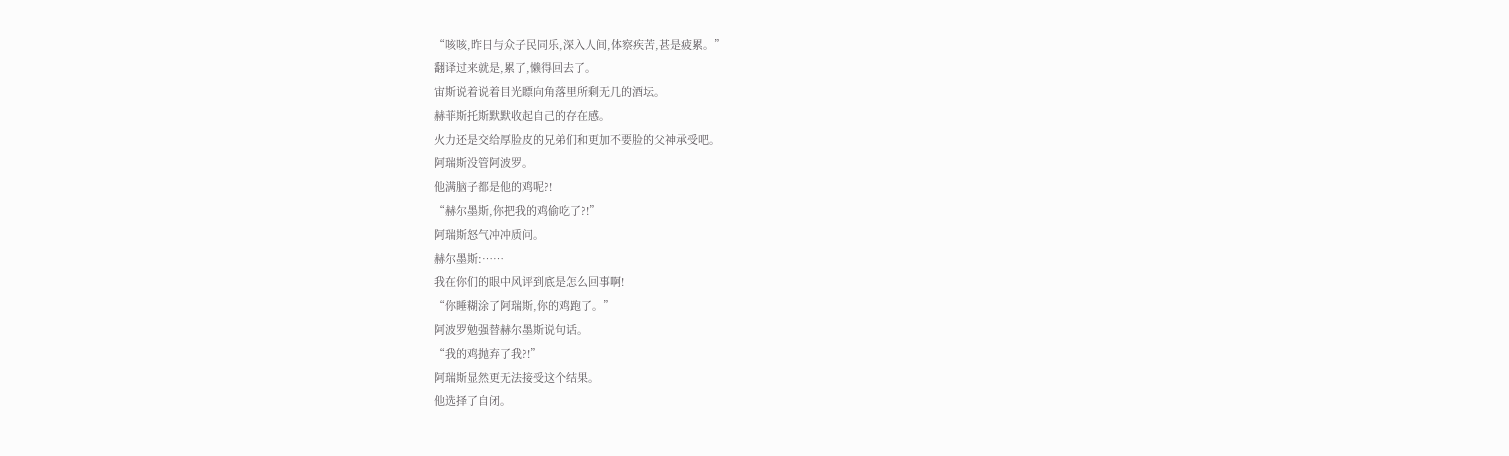“咳咳,昨日与众子民同乐,深入人间,体察疾苦,甚是疲累。”
翻译过来就是,累了,懒得回去了。
宙斯说着说着目光瞟向角落里所剩无几的酒坛。
赫菲斯托斯默默收起自己的存在感。
火力还是交给厚脸皮的兄弟们和更加不要脸的父神承受吧。
阿瑞斯没管阿波罗。
他满脑子都是他的鸡呢?!
“赫尔墨斯,你把我的鸡偷吃了?!”
阿瑞斯怒气冲冲质问。
赫尔墨斯:……
我在你们的眼中风评到底是怎么回事啊!
“你睡糊涂了阿瑞斯,你的鸡跑了。”
阿波罗勉强替赫尔墨斯说句话。
“我的鸡抛弃了我?!”
阿瑞斯显然更无法接受这个结果。
他选择了自闭。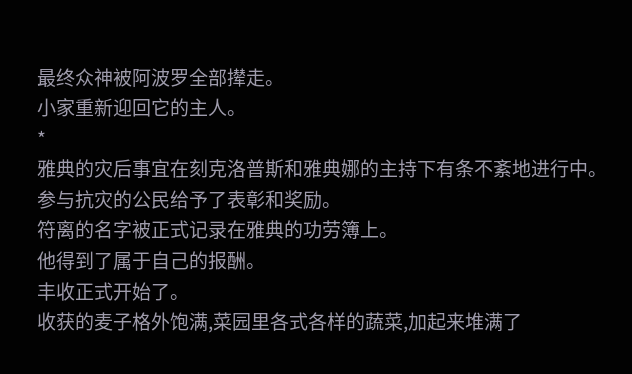最终众神被阿波罗全部撵走。
小家重新迎回它的主人。
*
雅典的灾后事宜在刻克洛普斯和雅典娜的主持下有条不紊地进行中。
参与抗灾的公民给予了表彰和奖励。
符离的名字被正式记录在雅典的功劳簿上。
他得到了属于自己的报酬。
丰收正式开始了。
收获的麦子格外饱满,菜园里各式各样的蔬菜,加起来堆满了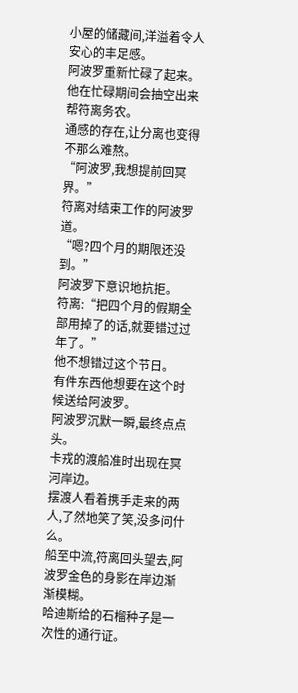小屋的储藏间,洋溢着令人安心的丰足感。
阿波罗重新忙碌了起来。
他在忙碌期间会抽空出来帮符离务农。
通感的存在,让分离也变得不那么难熬。
“阿波罗,我想提前回冥界。”
符离对结束工作的阿波罗道。
“嗯?四个月的期限还没到。”
阿波罗下意识地抗拒。
符离:“把四个月的假期全部用掉了的话,就要错过过年了。”
他不想错过这个节日。
有件东西他想要在这个时候送给阿波罗。
阿波罗沉默一瞬,最终点点头。
卡戎的渡船准时出现在冥河岸边。
摆渡人看着携手走来的两人,了然地笑了笑,没多问什么。
船至中流,符离回头望去,阿波罗金色的身影在岸边渐渐模糊。
哈迪斯给的石榴种子是一次性的通行证。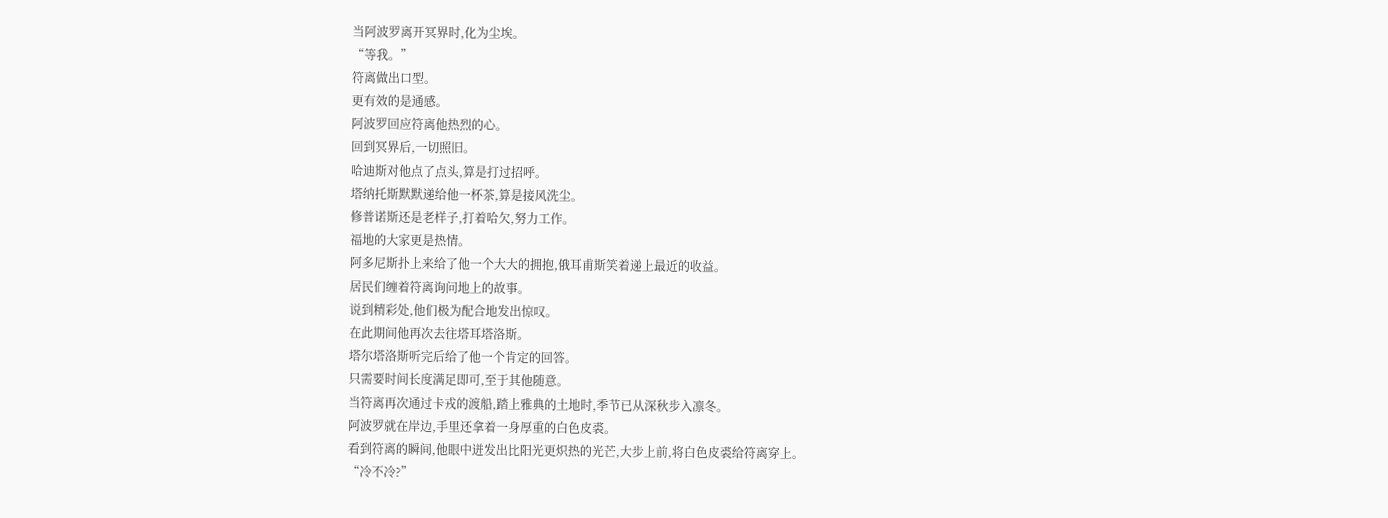当阿波罗离开冥界时,化为尘埃。
“等我。”
符离做出口型。
更有效的是通感。
阿波罗回应符离他热烈的心。
回到冥界后,一切照旧。
哈迪斯对他点了点头,算是打过招呼。
塔纳托斯默默递给他一杯茶,算是接风洗尘。
修普诺斯还是老样子,打着哈欠,努力工作。
福地的大家更是热情。
阿多尼斯扑上来给了他一个大大的拥抱,俄耳甫斯笑着递上最近的收益。
居民们缠着符离询问地上的故事。
说到精彩处,他们极为配合地发出惊叹。
在此期间他再次去往塔耳塔洛斯。
塔尔塔洛斯听完后给了他一个肯定的回答。
只需要时间长度满足即可,至于其他随意。
当符离再次通过卡戎的渡船,踏上雅典的土地时,季节已从深秋步入凛冬。
阿波罗就在岸边,手里还拿着一身厚重的白色皮裘。
看到符离的瞬间,他眼中迸发出比阳光更炽热的光芒,大步上前,将白色皮裘给符离穿上。
“冷不冷?”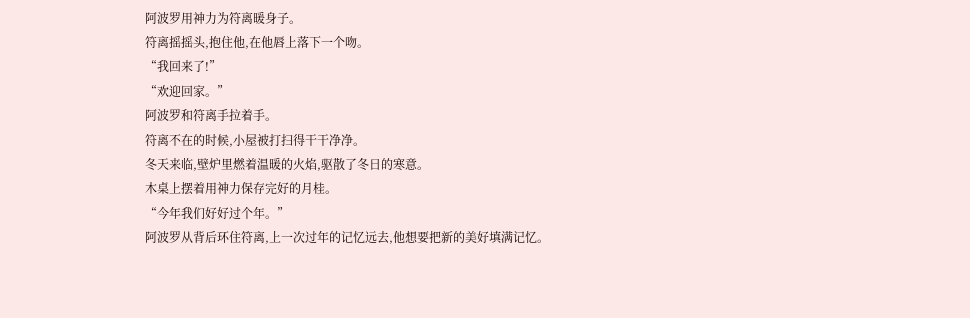阿波罗用神力为符离暖身子。
符离摇摇头,抱住他,在他唇上落下一个吻。
“我回来了!”
“欢迎回家。”
阿波罗和符离手拉着手。
符离不在的时候,小屋被打扫得干干净净。
冬天来临,壁炉里燃着温暖的火焰,驱散了冬日的寒意。
木桌上摆着用神力保存完好的月桂。
“今年我们好好过个年。”
阿波罗从背后环住符离,上一次过年的记忆远去,他想要把新的美好填满记忆。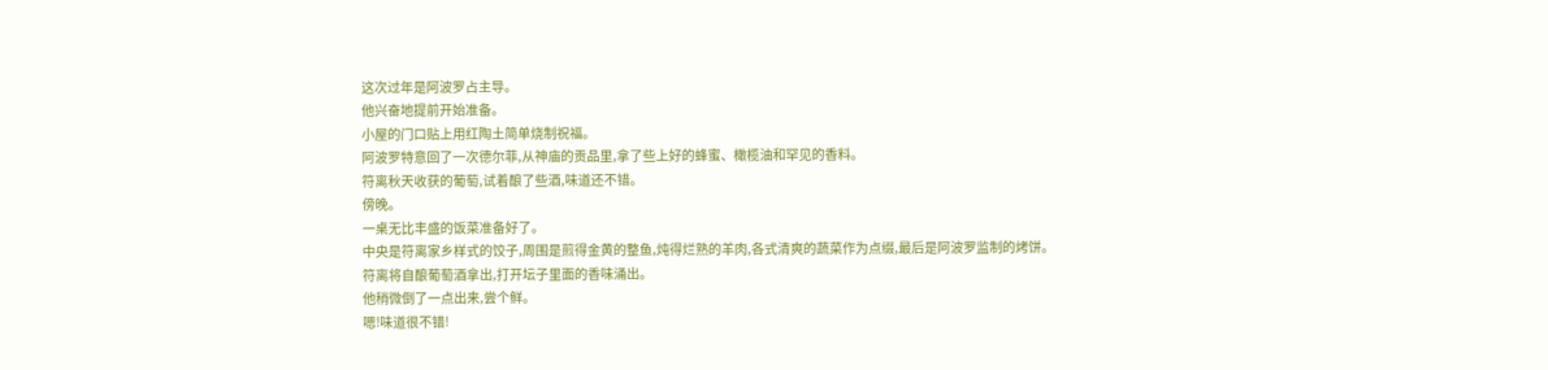这次过年是阿波罗占主导。
他兴奋地提前开始准备。
小屋的门口贴上用红陶土简单烧制祝福。
阿波罗特意回了一次德尔菲,从神庙的贡品里,拿了些上好的蜂蜜、橄榄油和罕见的香料。
符离秋天收获的葡萄,试着酿了些酒,味道还不错。
傍晚。
一桌无比丰盛的饭菜准备好了。
中央是符离家乡样式的饺子,周围是煎得金黄的整鱼,炖得烂熟的羊肉,各式清爽的蔬菜作为点缀,最后是阿波罗监制的烤饼。
符离将自酿葡萄酒拿出,打开坛子里面的香味涌出。
他稍微倒了一点出来,尝个鲜。
嗯!味道很不错!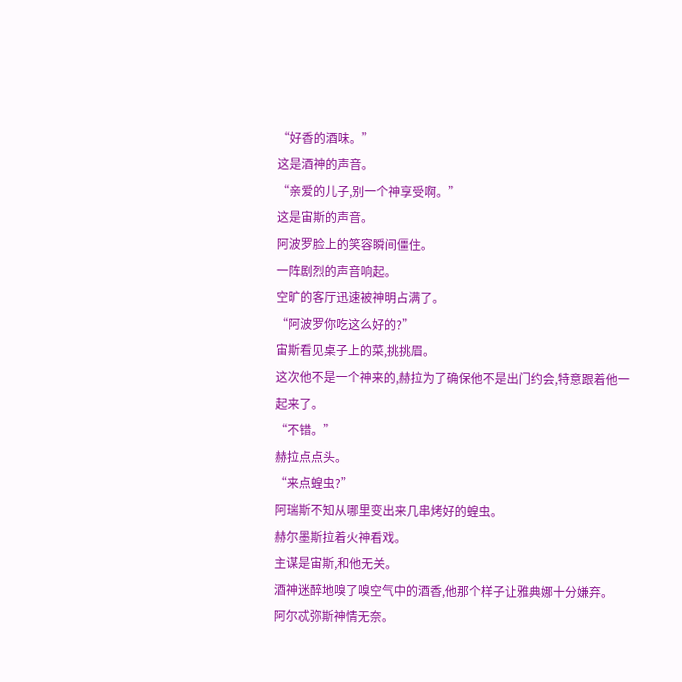“好香的酒味。”
这是酒神的声音。
“亲爱的儿子,别一个神享受啊。”
这是宙斯的声音。
阿波罗脸上的笑容瞬间僵住。
一阵剧烈的声音响起。
空旷的客厅迅速被神明占满了。
“阿波罗你吃这么好的?”
宙斯看见桌子上的菜,挑挑眉。
这次他不是一个神来的,赫拉为了确保他不是出门约会,特意跟着他一起来了。
“不错。”
赫拉点点头。
“来点蝗虫?”
阿瑞斯不知从哪里变出来几串烤好的蝗虫。
赫尔墨斯拉着火神看戏。
主谋是宙斯,和他无关。
酒神迷醉地嗅了嗅空气中的酒香,他那个样子让雅典娜十分嫌弃。
阿尔忒弥斯神情无奈。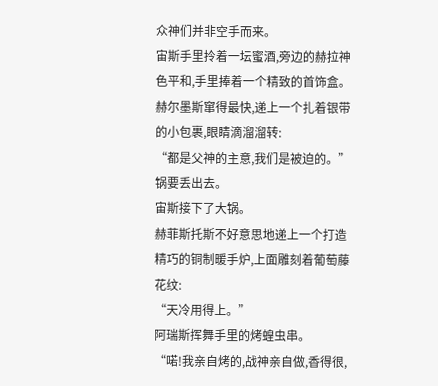众神们并非空手而来。
宙斯手里拎着一坛蜜酒,旁边的赫拉神色平和,手里捧着一个精致的首饰盒。
赫尔墨斯窜得最快,递上一个扎着银带的小包裹,眼睛滴溜溜转:
“都是父神的主意,我们是被迫的。”
锅要丢出去。
宙斯接下了大锅。
赫菲斯托斯不好意思地递上一个打造精巧的铜制暖手炉,上面雕刻着葡萄藤花纹:
“天冷用得上。”
阿瑞斯挥舞手里的烤蝗虫串。
“喏!我亲自烤的,战神亲自做,香得很,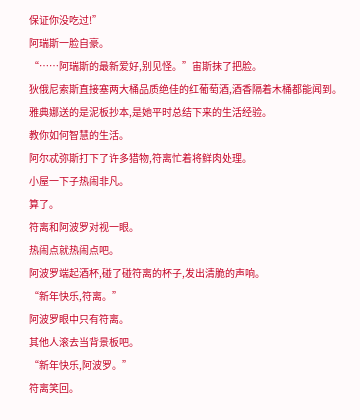保证你没吃过!”
阿瑞斯一脸自豪。
“……阿瑞斯的最新爱好,别见怪。”宙斯抹了把脸。
狄俄尼索斯直接塞两大桶品质绝佳的红葡萄酒,酒香隔着木桶都能闻到。
雅典娜送的是泥板抄本,是她平时总结下来的生活经验。
教你如何智慧的生活。
阿尔忒弥斯打下了许多猎物,符离忙着将鲜肉处理。
小屋一下子热闹非凡。
算了。
符离和阿波罗对视一眼。
热闹点就热闹点吧。
阿波罗端起酒杯,碰了碰符离的杯子,发出清脆的声响。
“新年快乐,符离。”
阿波罗眼中只有符离。
其他人滚去当背景板吧。
“新年快乐,阿波罗。”
符离笑回。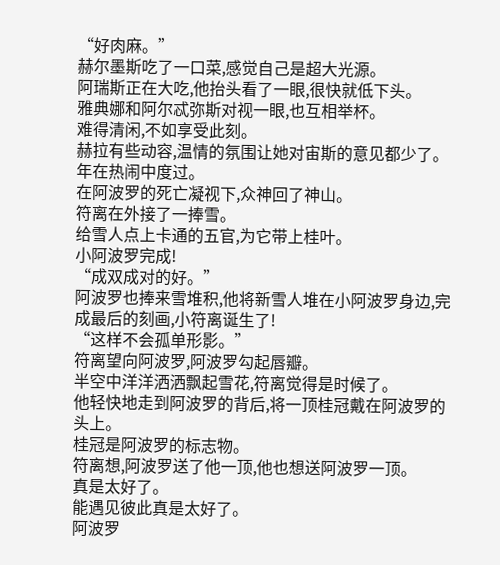“好肉麻。”
赫尔墨斯吃了一口菜,感觉自己是超大光源。
阿瑞斯正在大吃,他抬头看了一眼,很快就低下头。
雅典娜和阿尔忒弥斯对视一眼,也互相举杯。
难得清闲,不如享受此刻。
赫拉有些动容,温情的氛围让她对宙斯的意见都少了。
年在热闹中度过。
在阿波罗的死亡凝视下,众神回了神山。
符离在外接了一捧雪。
给雪人点上卡通的五官,为它带上桂叶。
小阿波罗完成!
“成双成对的好。”
阿波罗也捧来雪堆积,他将新雪人堆在小阿波罗身边,完成最后的刻画,小符离诞生了!
“这样不会孤单形影。”
符离望向阿波罗,阿波罗勾起唇瓣。
半空中洋洋洒洒飘起雪花,符离觉得是时候了。
他轻快地走到阿波罗的背后,将一顶桂冠戴在阿波罗的头上。
桂冠是阿波罗的标志物。
符离想,阿波罗送了他一顶,他也想送阿波罗一顶。
真是太好了。
能遇见彼此真是太好了。
阿波罗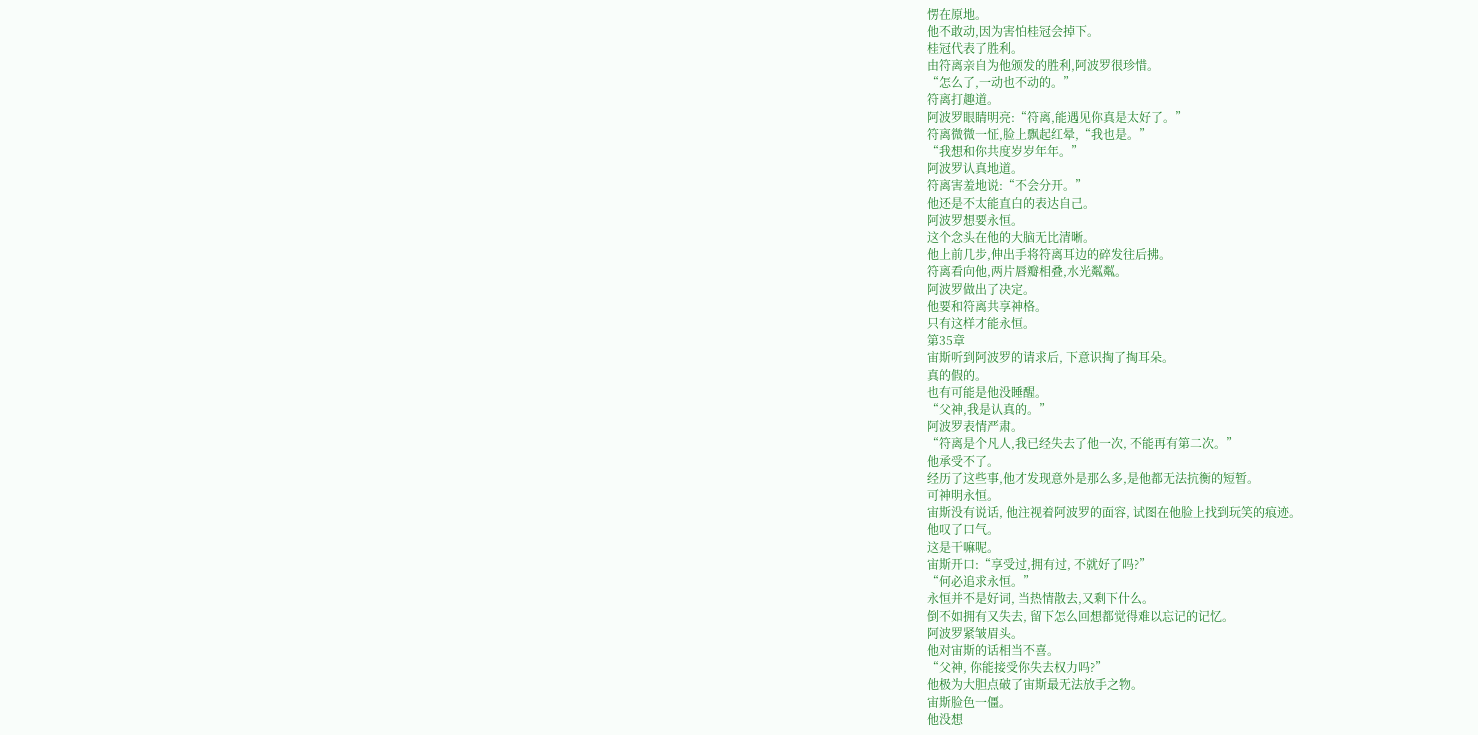愣在原地。
他不敢动,因为害怕桂冠会掉下。
桂冠代表了胜利。
由符离亲自为他颁发的胜利,阿波罗很珍惜。
“怎么了,一动也不动的。”
符离打趣道。
阿波罗眼睛明亮:“符离,能遇见你真是太好了。”
符离微微一怔,脸上飘起红晕,“我也是。”
“我想和你共度岁岁年年。”
阿波罗认真地道。
符离害羞地说:“不会分开。”
他还是不太能直白的表达自己。
阿波罗想要永恒。
这个念头在他的大脑无比清晰。
他上前几步,伸出手将符离耳边的碎发往后拂。
符离看向他,两片唇瓣相叠,水光粼粼。
阿波罗做出了决定。
他要和符离共享神格。
只有这样才能永恒。
第35章
宙斯听到阿波罗的请求后, 下意识掏了掏耳朵。
真的假的。
也有可能是他没睡醒。
“父神,我是认真的。”
阿波罗表情严肃。
“符离是个凡人,我已经失去了他一次, 不能再有第二次。”
他承受不了。
经历了这些事,他才发现意外是那么多,是他都无法抗衡的短暂。
可神明永恒。
宙斯没有说话, 他注视着阿波罗的面容, 试图在他脸上找到玩笑的痕迹。
他叹了口气。
这是干嘛呢。
宙斯开口:“享受过,拥有过, 不就好了吗?”
“何必追求永恒。”
永恒并不是好词, 当热情散去,又剩下什么。
倒不如拥有又失去, 留下怎么回想都觉得难以忘记的记忆。
阿波罗紧皱眉头。
他对宙斯的话相当不喜。
“父神, 你能接受你失去权力吗?”
他极为大胆点破了宙斯最无法放手之物。
宙斯脸色一僵。
他没想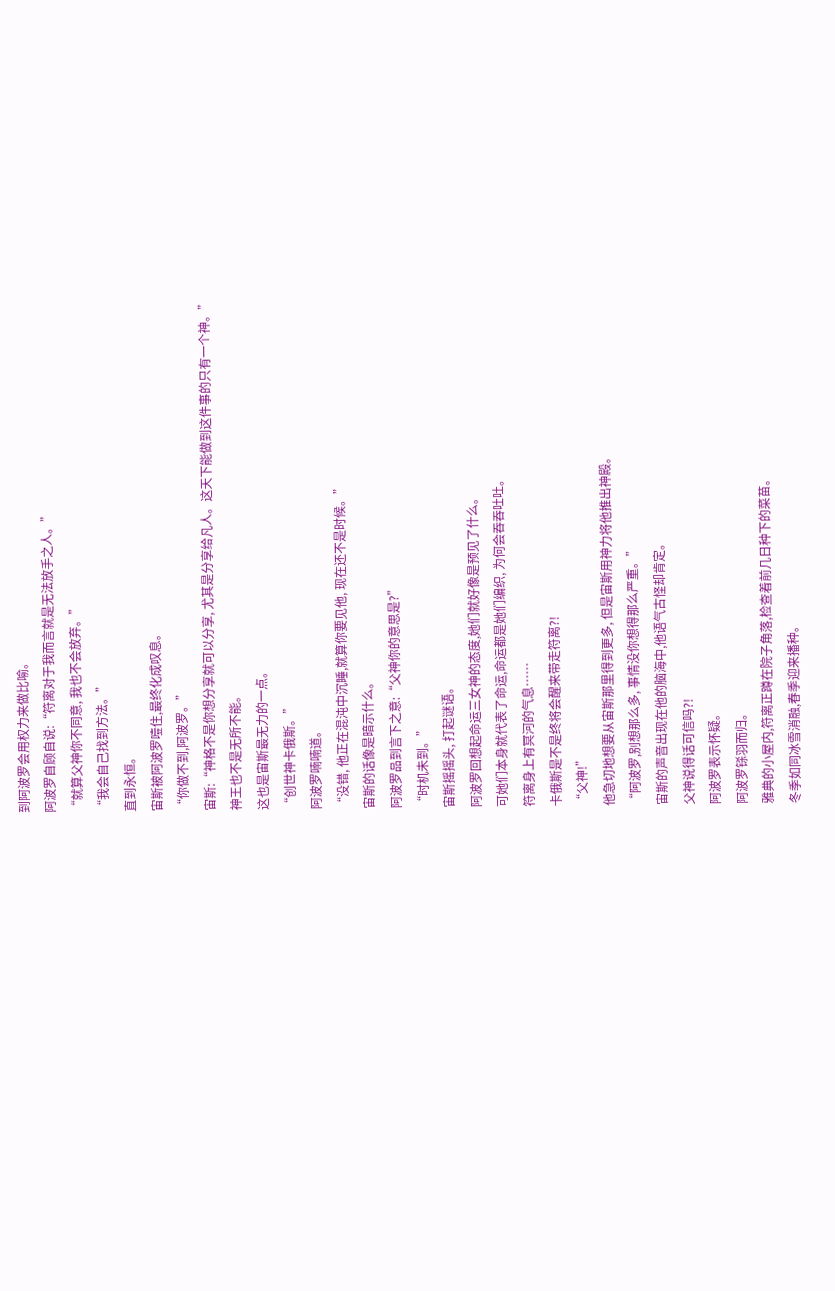到阿波罗会用权力来做比喻。
阿波罗自顾自说:“符离对于我而言就是无法放手之人。”
“就算父神你不同意, 我也不会放弃。”
“我会自己找到方法。”
直到永恒。
宙斯被阿波罗噎住,最终化成叹息。
“你做不到,阿波罗。”
宙斯:“神格不是你想分享就可以分享, 尤其是分享给凡人。这天下能做到这件事的只有一个神。”
神王也不是无所不能。
这也是宙斯最无力的一点。
“创世神卡俄斯。”
阿波罗喃喃道。
“没错, 他正在混沌中沉睡,就算你要见他, 现在还不是时候。”
宙斯的话像是暗示什么。
阿波罗品到言下之意:“父神你的意思是?”
“时机未到。”
宙斯摇摇头, 打起谜语。
阿波罗回想起命运三女神的态度,她们就好像是预见了什么。
可她们本身就代表了命运,命运都是她们编织, 为何会吞吞吐吐。
符离身上有冥河的气息……
卡俄斯是不是终将会醒来带走符离?!
“父神!”
他急切地想要从宙斯那里得到更多, 但是宙斯用神力将他推出神殿。
“阿波罗,别想那么多, 事情没你想得那么严重。”
宙斯的声音出现在他的脑海中,他语气古怪却肯定。
父神说得话可信吗?!
阿波罗表示怀疑。
阿波罗铩羽而归。
雅典的小屋内,符离正蹲在院子角落,检查着前几日种下的菜苗。
冬季如同冰雪消融,春季迎来播种。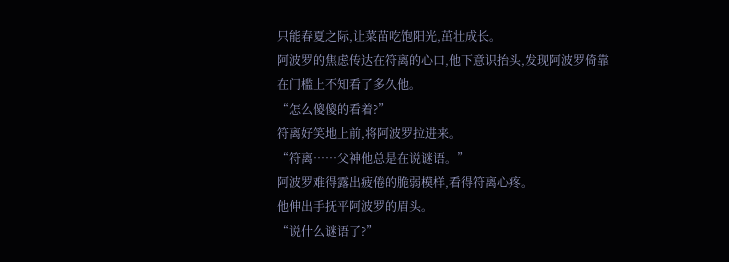只能春夏之际,让菜苗吃饱阳光,茁壮成长。
阿波罗的焦虑传达在符离的心口,他下意识抬头,发现阿波罗倚靠在门槛上不知看了多久他。
“怎么傻傻的看着?”
符离好笑地上前,将阿波罗拉进来。
“符离……父神他总是在说谜语。”
阿波罗难得露出疲倦的脆弱模样,看得符离心疼。
他伸出手抚平阿波罗的眉头。
“说什么谜语了?”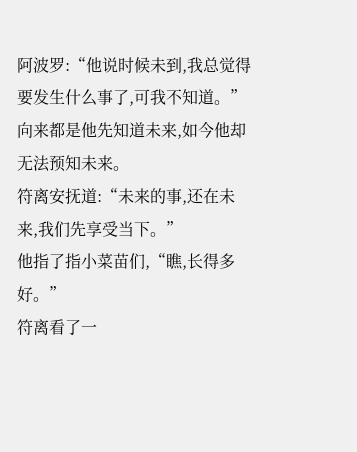阿波罗:“他说时候未到,我总觉得要发生什么事了,可我不知道。”
向来都是他先知道未来,如今他却无法预知未来。
符离安抚道:“未来的事,还在未来,我们先享受当下。”
他指了指小菜苗们,“瞧,长得多好。”
符离看了一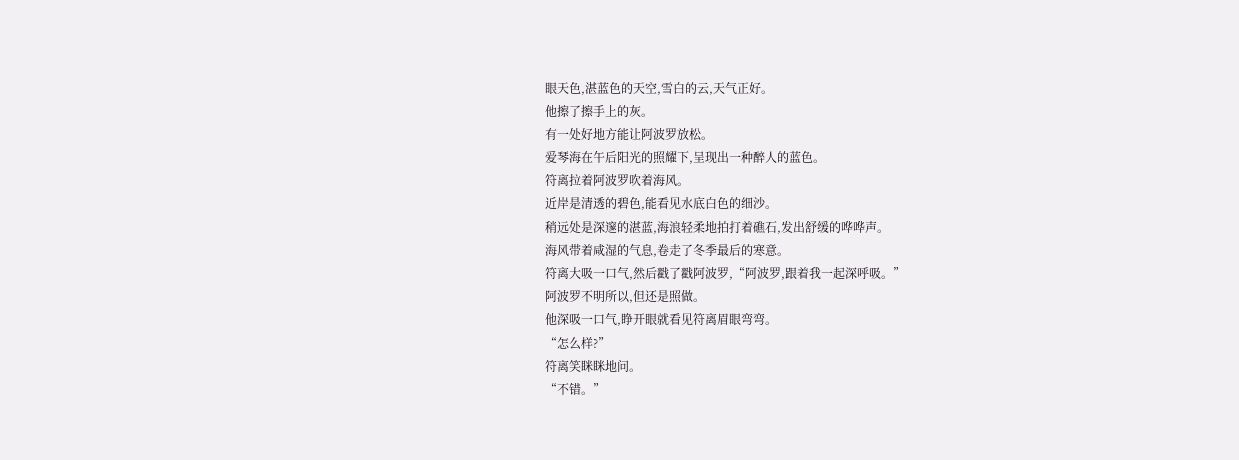眼天色,湛蓝色的天空,雪白的云,天气正好。
他擦了擦手上的灰。
有一处好地方能让阿波罗放松。
爱琴海在午后阳光的照耀下,呈现出一种醉人的蓝色。
符离拉着阿波罗吹着海风。
近岸是清透的碧色,能看见水底白色的细沙。
稍远处是深邃的湛蓝,海浪轻柔地拍打着礁石,发出舒缓的哗哗声。
海风带着咸湿的气息,卷走了冬季最后的寒意。
符离大吸一口气,然后戳了戳阿波罗,“阿波罗,跟着我一起深呼吸。”
阿波罗不明所以,但还是照做。
他深吸一口气,睁开眼就看见符离眉眼弯弯。
“怎么样?”
符离笑眯眯地问。
“不错。”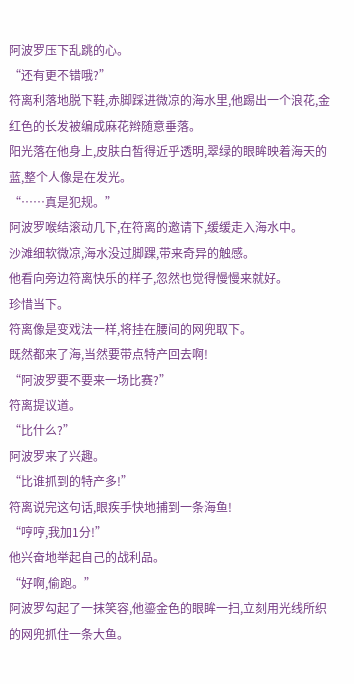阿波罗压下乱跳的心。
“还有更不错哦?”
符离利落地脱下鞋,赤脚踩进微凉的海水里,他踢出一个浪花,金红色的长发被编成麻花辫随意垂落。
阳光落在他身上,皮肤白皙得近乎透明,翠绿的眼眸映着海天的蓝,整个人像是在发光。
“……真是犯规。”
阿波罗喉结滚动几下,在符离的邀请下,缓缓走入海水中。
沙滩细软微凉,海水没过脚踝,带来奇异的触感。
他看向旁边符离快乐的样子,忽然也觉得慢慢来就好。
珍惜当下。
符离像是变戏法一样,将挂在腰间的网兜取下。
既然都来了海,当然要带点特产回去啊!
“阿波罗要不要来一场比赛?”
符离提议道。
“比什么?”
阿波罗来了兴趣。
“比谁抓到的特产多!”
符离说完这句话,眼疾手快地捕到一条海鱼!
“哼哼,我加1分!”
他兴奋地举起自己的战利品。
“好啊,偷跑。”
阿波罗勾起了一抹笑容,他鎏金色的眼眸一扫,立刻用光线所织的网兜抓住一条大鱼。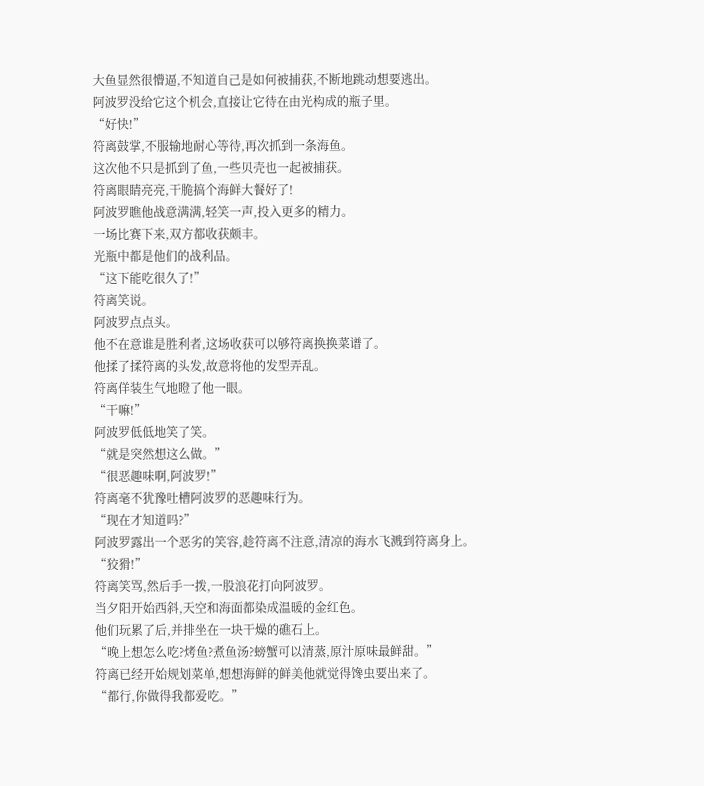大鱼显然很懵逼,不知道自己是如何被捕获,不断地跳动想要逃出。
阿波罗没给它这个机会,直接让它待在由光构成的瓶子里。
“好快!”
符离鼓掌,不服输地耐心等待,再次抓到一条海鱼。
这次他不只是抓到了鱼,一些贝壳也一起被捕获。
符离眼睛亮亮,干脆搞个海鲜大餐好了!
阿波罗瞧他战意满满,轻笑一声,投入更多的精力。
一场比赛下来,双方都收获颇丰。
光瓶中都是他们的战利品。
“这下能吃很久了!”
符离笑说。
阿波罗点点头。
他不在意谁是胜利者,这场收获可以够符离换换菜谱了。
他揉了揉符离的头发,故意将他的发型弄乱。
符离佯装生气地瞪了他一眼。
“干嘛!”
阿波罗低低地笑了笑。
“就是突然想这么做。”
“很恶趣味啊,阿波罗!”
符离毫不犹豫吐槽阿波罗的恶趣味行为。
“现在才知道吗?”
阿波罗露出一个恶劣的笑容,趁符离不注意,清凉的海水飞溅到符离身上。
“狡猾!”
符离笑骂,然后手一拨,一股浪花打向阿波罗。
当夕阳开始西斜,天空和海面都染成温暖的金红色。
他们玩累了后,并排坐在一块干燥的礁石上。
“晚上想怎么吃?烤鱼?煮鱼汤?螃蟹可以清蒸,原汁原味最鲜甜。”
符离已经开始规划菜单,想想海鲜的鲜美他就觉得馋虫要出来了。
“都行,你做得我都爱吃。”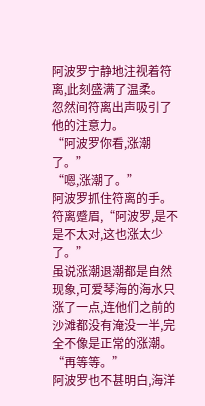阿波罗宁静地注视着符离,此刻盛满了温柔。
忽然间符离出声吸引了他的注意力。
“阿波罗你看,涨潮了。”
“嗯,涨潮了。”
阿波罗抓住符离的手。
符离蹙眉,“阿波罗,是不是不太对,这也涨太少了。”
虽说涨潮退潮都是自然现象,可爱琴海的海水只涨了一点,连他们之前的沙滩都没有淹没一半,完全不像是正常的涨潮。
“再等等。”
阿波罗也不甚明白,海洋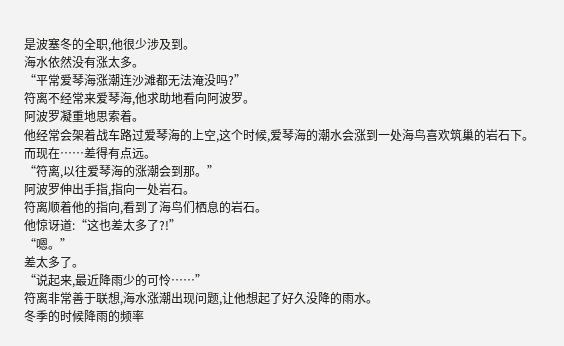是波塞冬的全职,他很少涉及到。
海水依然没有涨太多。
“平常爱琴海涨潮连沙滩都无法淹没吗?”
符离不经常来爱琴海,他求助地看向阿波罗。
阿波罗凝重地思索着。
他经常会架着战车路过爱琴海的上空,这个时候,爱琴海的潮水会涨到一处海鸟喜欢筑巢的岩石下。
而现在……差得有点远。
“符离,以往爱琴海的涨潮会到那。”
阿波罗伸出手指,指向一处岩石。
符离顺着他的指向,看到了海鸟们栖息的岩石。
他惊讶道:“这也差太多了?!”
“嗯。”
差太多了。
“说起来,最近降雨少的可怜……”
符离非常善于联想,海水涨潮出现问题,让他想起了好久没降的雨水。
冬季的时候降雨的频率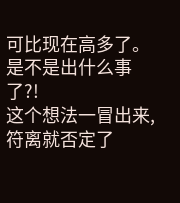可比现在高多了。
是不是出什么事了?!
这个想法一冒出来,符离就否定了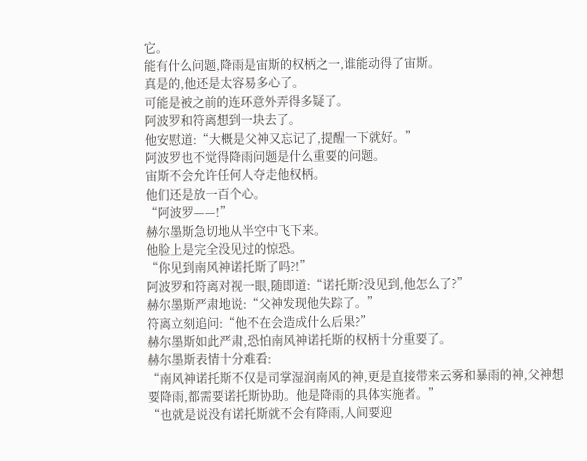它。
能有什么问题,降雨是宙斯的权柄之一,谁能动得了宙斯。
真是的,他还是太容易多心了。
可能是被之前的连环意外弄得多疑了。
阿波罗和符离想到一块去了。
他安慰道:“大概是父神又忘记了,提醒一下就好。”
阿波罗也不觉得降雨问题是什么重要的问题。
宙斯不会允许任何人夺走他权柄。
他们还是放一百个心。
“阿波罗——!”
赫尔墨斯急切地从半空中飞下来。
他脸上是完全没见过的惊恐。
“你见到南风神诺托斯了吗?!”
阿波罗和符离对视一眼,随即道:“诺托斯?没见到,他怎么了?”
赫尔墨斯严肃地说:“父神发现他失踪了。”
符离立刻追问:“他不在会造成什么后果?”
赫尔墨斯如此严肃,恐怕南风神诺托斯的权柄十分重要了。
赫尔墨斯表情十分难看:
“南风神诺托斯不仅是司掌湿润南风的神,更是直接带来云雾和暴雨的神,父神想要降雨,都需要诺托斯协助。他是降雨的具体实施者。”
“也就是说没有诺托斯就不会有降雨,人间要迎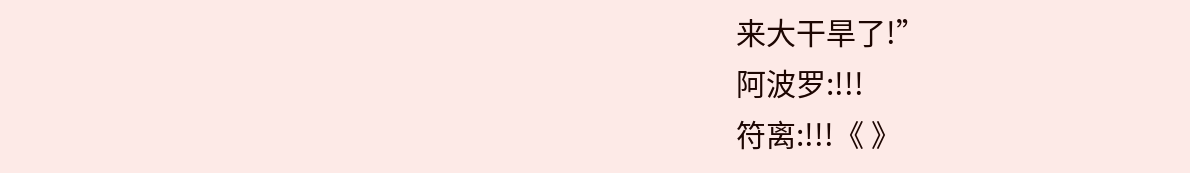来大干旱了!”
阿波罗:!!!
符离:!!!《 》